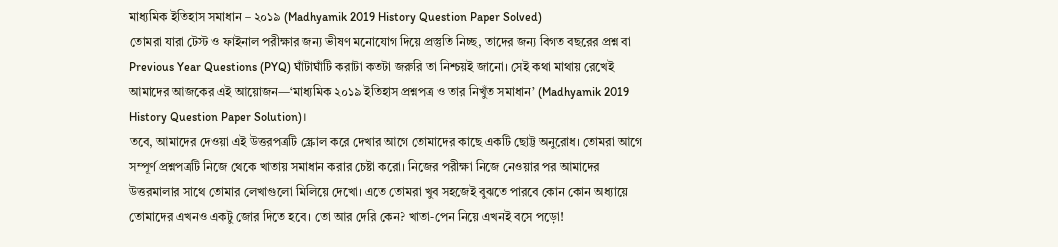মাধ্যমিক ইতিহাস সমাধান – ২০১৯ (Madhyamik 2019 History Question Paper Solved)
তোমরা যারা টেস্ট ও ফাইনাল পরীক্ষার জন্য ভীষণ মনোযোগ দিয়ে প্রস্তুতি নিচ্ছ, তাদের জন্য বিগত বছরের প্রশ্ন বা Previous Year Questions (PYQ) ঘাঁটাঘাঁটি করাটা কতটা জরুরি তা নিশ্চয়ই জানো। সেই কথা মাথায় রেখেই আমাদের আজকের এই আয়োজন—‘মাধ্যমিক ২০১৯ ইতিহাস প্রশ্নপত্র ও তার নিখুঁত সমাধান’ (Madhyamik 2019 History Question Paper Solution)।
তবে, আমাদের দেওয়া এই উত্তরপত্রটি স্ক্রোল করে দেখার আগে তোমাদের কাছে একটি ছোট্ট অনুরোধ। তোমরা আগে সম্পূর্ণ প্রশ্নপত্রটি নিজে থেকে খাতায় সমাধান করার চেষ্টা করো। নিজের পরীক্ষা নিজে নেওয়ার পর আমাদের উত্তরমালার সাথে তোমার লেখাগুলো মিলিয়ে দেখো। এতে তোমরা খুব সহজেই বুঝতে পারবে কোন কোন অধ্যায়ে তোমাদের এখনও একটু জোর দিতে হবে। তো আর দেরি কেন? খাতা-পেন নিয়ে এখনই বসে পড়ো!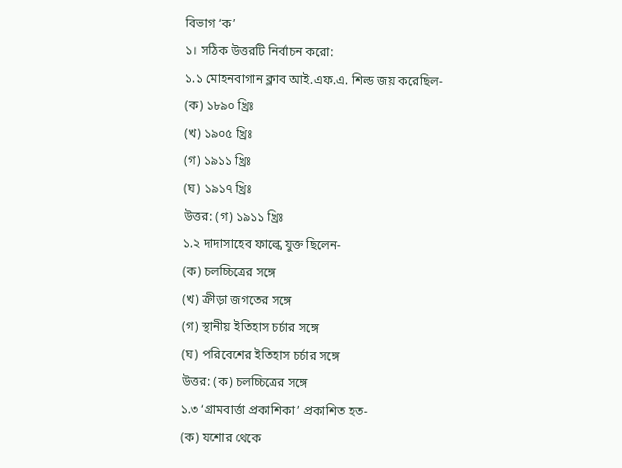বিভাগ ‘ক’
১। সঠিক উত্তরটি নির্বাচন করো:
১.১ মোহনবাগান ক্লাব আই.এফ.এ. শিল্ড জয় করেছিল-
(ক) ১৮৯০ খ্রিঃ
(খ) ১৯০৫ খ্রিঃ
(গ) ১৯১১ খ্রিঃ
(ঘ) ১৯১৭ খ্রিঃ
উত্তর: (গ) ১৯১১ খ্রিঃ
১.২ দাদাসাহেব ফাল্কে যুক্ত ছিলেন-
(ক) চলচ্চিত্রের সঙ্গে
(খ) ক্রীড়া জগতের সঙ্গে
(গ) স্থানীয় ইতিহাস চর্চার সঙ্গে
(ঘ) পরিবেশের ইতিহাস চর্চার সঙ্গে
উত্তর: (ক) চলচ্চিত্রের সঙ্গে
১.৩ ‘গ্রামবার্ত্তা প্রকাশিকা’ প্রকাশিত হত-
(ক) যশোর থেকে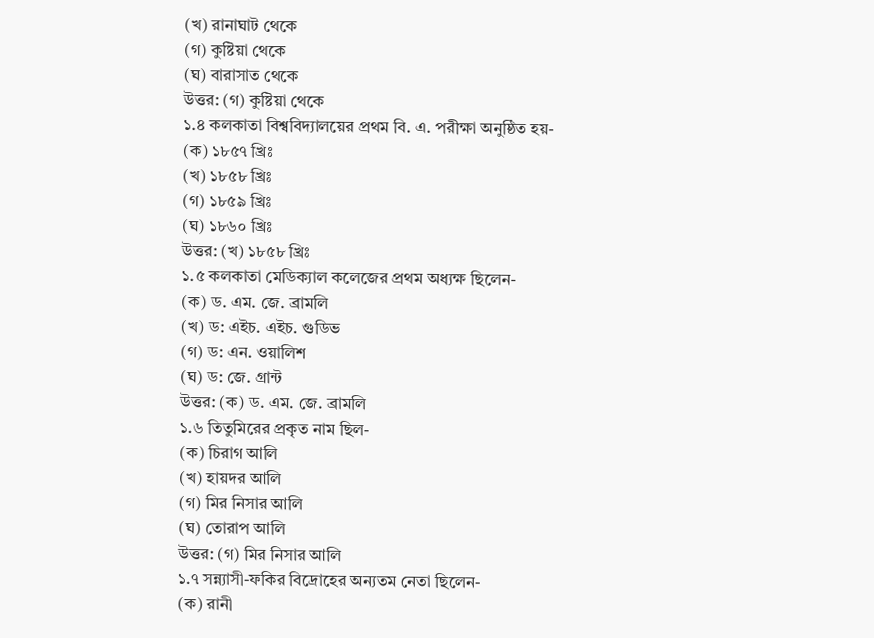(খ) রানাঘাট থেকে
(গ) কুষ্টিয়া থেকে
(ঘ) বারাসাত থেকে
উত্তর: (গ) কুষ্টিয়া থেকে
১.৪ কলকাতা বিশ্ববিদ্যালয়ের প্রথম বি. এ. পরীক্ষা অনুষ্ঠিত হয়-
(ক) ১৮৫৭ খ্রিঃ
(খ) ১৮৫৮ খ্রিঃ
(গ) ১৮৫৯ খ্রিঃ
(ঘ) ১৮৬০ খ্রিঃ
উত্তর: (খ) ১৮৫৮ খ্রিঃ
১.৫ কলকাতা মেডিক্যাল কলেজের প্রথম অধ্যক্ষ ছিলেন-
(ক) ড. এম. জে. ব্রামলি
(খ) ড: এইচ. এইচ. গুডিভ
(গ) ড: এন. ওয়ালিশ
(ঘ) ড: জে. গ্রান্ট
উত্তর: (ক) ড. এম. জে. ব্রামলি
১.৬ তিতুমিরের প্রকৃত নাম ছিল-
(ক) চিরাগ আলি
(খ) হায়দর আলি
(গ) মির নিসার আলি
(ঘ) তোরাপ আলি
উত্তর: (গ) মির নিসার আলি
১.৭ সন্ন্যাসী-ফকির বিদ্রোহের অন্যতম নেতা ছিলেন-
(ক) রানী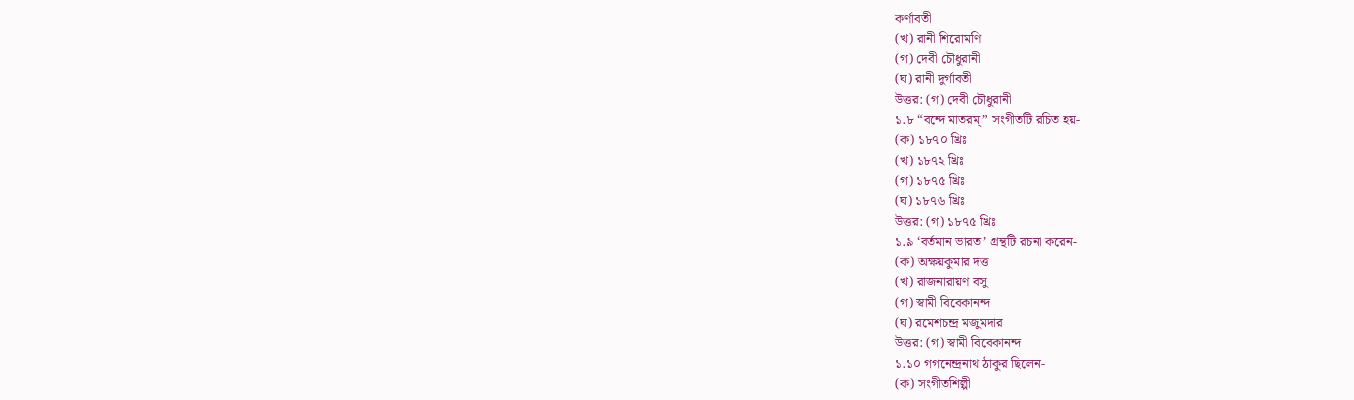কর্ণাবতী
(খ) রানী শিরোমণি
(গ) দেবী চৌধুরানী
(ঘ) রানী দুর্গাবতী
উত্তর: (গ) দেবী চৌধুরানী
১.৮ “বন্দে মাতরম্” সংগীতটি রচিত হয়-
(ক) ১৮৭০ খ্রিঃ
(খ) ১৮৭২ খ্রিঃ
(গ) ১৮৭৫ খ্রিঃ
(ঘ) ১৮৭৬ খ্রিঃ
উত্তর: (গ) ১৮৭৫ খ্রিঃ
১.৯ ‘বর্তমান ভারত’ গ্রন্থটি রচনা করেন-
(ক) অক্ষয়কুমার দত্ত
(খ) রাজনারায়ণ বসু
(গ) স্বামী বিবেকানন্দ
(ঘ) রমেশচন্দ্র মজুমদার
উত্তর: (গ) স্বামী বিবেকানন্দ
১.১০ গগনেন্দ্রনাথ ঠাকুর ছিলেন-
(ক) সংগীতশিল্পী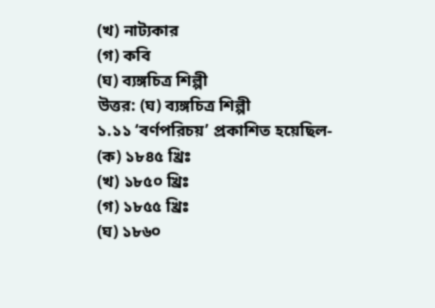(খ) নাট্যকার
(গ) কবি
(ঘ) ব্যঙ্গচিত্র শিল্পী
উত্তর: (ঘ) ব্যঙ্গচিত্র শিল্পী
১.১১ ‘বর্ণপরিচয়’ প্রকাশিত হয়েছিল-
(ক) ১৮৪৫ খ্রিঃ
(খ) ১৮৫০ খ্রিঃ
(গ) ১৮৫৫ খ্রিঃ
(ঘ) ১৮৬০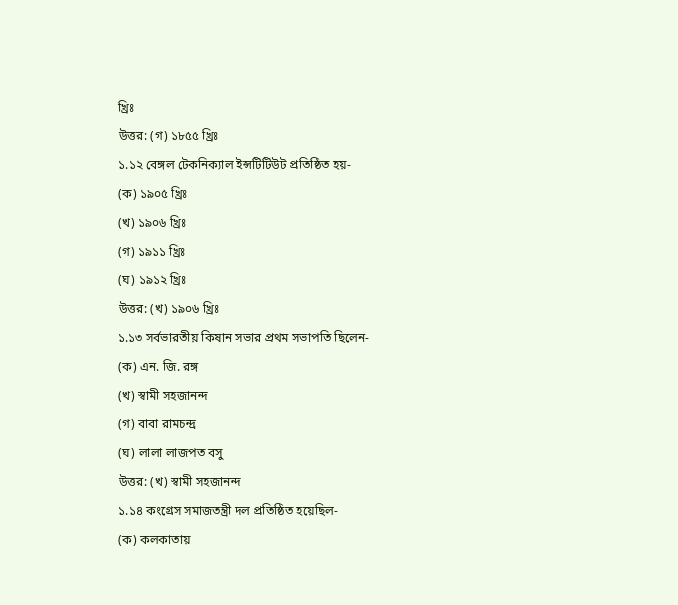খ্রিঃ
উত্তর: (গ) ১৮৫৫ খ্রিঃ
১.১২ বেঙ্গল টেকনিক্যাল ইন্সটিটিউট প্রতিষ্ঠিত হয়-
(ক) ১৯০৫ খ্রিঃ
(খ) ১৯০৬ খ্রিঃ
(গ) ১৯১১ খ্রিঃ
(ঘ) ১৯১২ খ্রিঃ
উত্তর: (খ) ১৯০৬ খ্রিঃ
১.১৩ সর্বভারতীয় কিষান সভার প্রথম সভাপতি ছিলেন-
(ক) এন. জি. রঙ্গ
(খ) স্বামী সহজানন্দ
(গ) বাবা রামচন্দ্র
(ঘ) লালা লাজপত বসু
উত্তর: (খ) স্বামী সহজানন্দ
১.১৪ কংগ্রেস সমাজতন্ত্রী দল প্রতিষ্ঠিত হয়েছিল-
(ক) কলকাতায়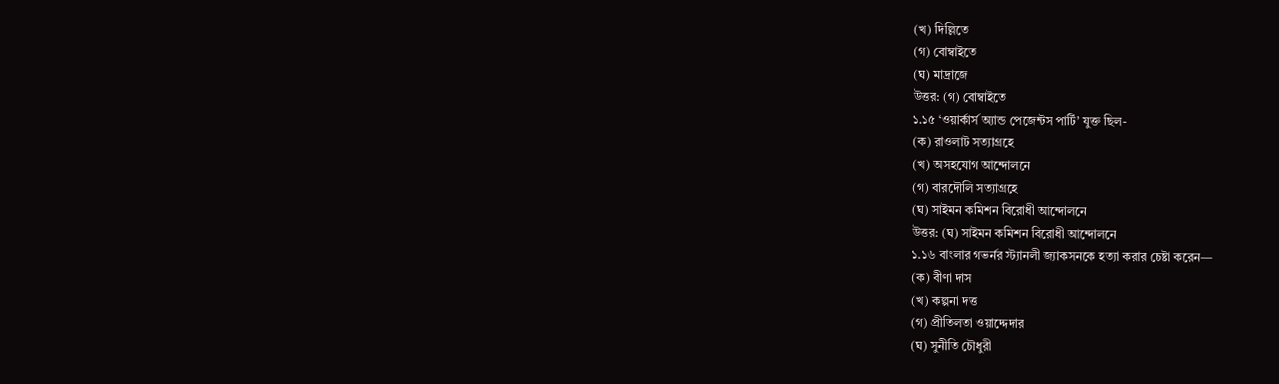(খ) দিল্লিতে
(গ) বোম্বাইতে
(ঘ) মাদ্রাজে
উত্তর: (গ) বোম্বাইতে
১.১৫ ‘ওয়ার্কার্স অ্যান্ড পেজেন্টস পার্টি’ যুক্ত ছিল-
(ক) রাওলাট সত্যাগ্রহে
(খ) অসহযোগ আন্দোলনে
(গ) বারদৌলি সত্যাগ্রহে
(ঘ) সাইমন কমিশন বিরোধী আন্দোলনে
উত্তর: (ঘ) সাইমন কমিশন বিরোধী আন্দোলনে
১.১৬ বাংলার গভর্নর স্ট্যানলী জ্যাকসনকে হত্যা করার চেষ্টা করেন—
(ক) বীণা দাস
(খ) কল্পনা দত্ত
(গ) প্রীতিলতা ওয়াদ্দেদার
(ঘ) সুনীতি চৌধুরী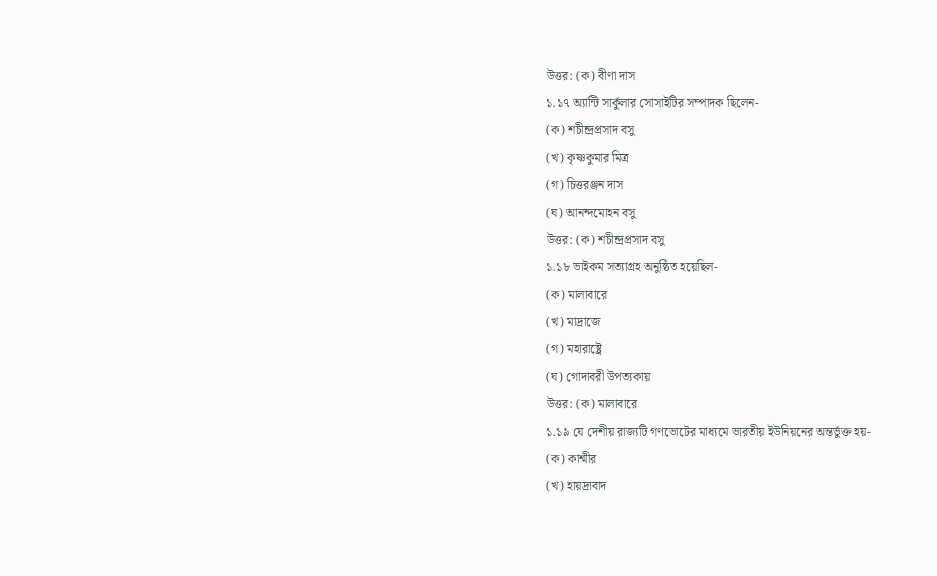উত্তর: (ক) বীণা দাস
১.১৭ অ্যান্টি সার্কুলার সোসাইটির সম্পাদক ছিলেন-
(ক) শচীন্দ্রপ্রসাদ বসু
(খ) কৃষ্ণকুমার মিত্র
(গ) চিত্তরঞ্জন দাস
(ঘ) আনন্দমোহন বসু
উত্তর: (ক) শচীন্দ্রপ্রসাদ বসু
১.১৮ ভাইকম সত্যাগ্রহ অনুষ্ঠিত হয়েছিল-
(ক) মালাবারে
(খ) মাদ্রাজে
(গ) মহারাষ্ট্রে
(ঘ) গোদাবরী উপত্যকায়
উত্তর: (ক) মালাবারে
১.১৯ যে দেশীয় রাজ্যটি গণভোটের মাধ্যমে ভারতীয় ইউনিয়নের অন্তর্ভুক্ত হয়-
(ক) কাশ্মীর
(খ) হায়দ্রাবাদ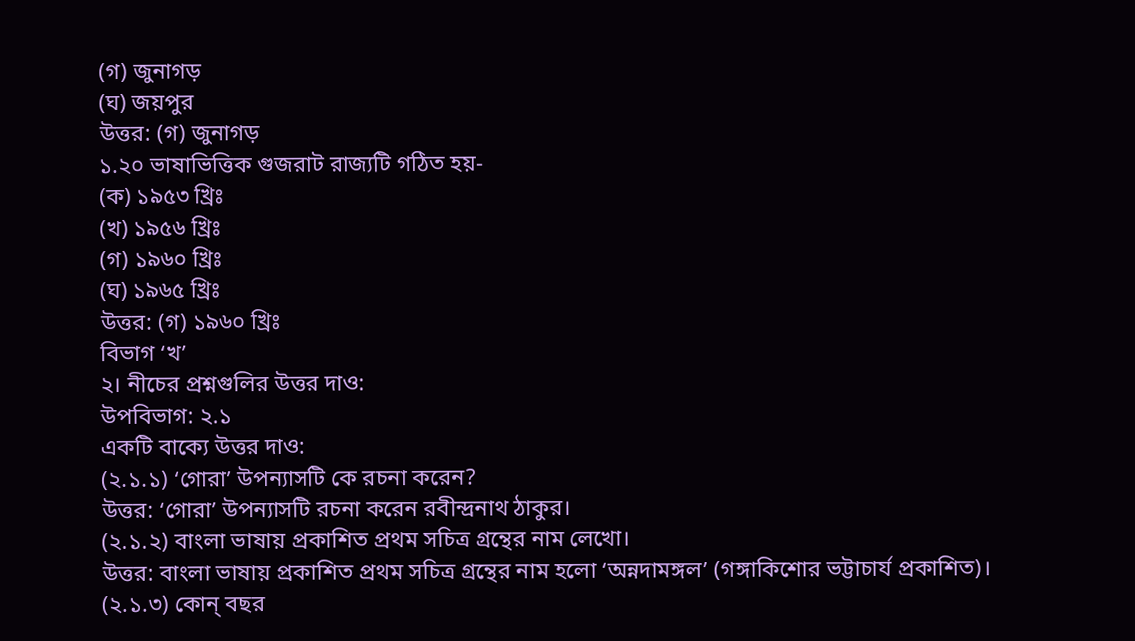(গ) জুনাগড়
(ঘ) জয়পুর
উত্তর: (গ) জুনাগড়
১.২০ ভাষাভিত্তিক গুজরাট রাজ্যটি গঠিত হয়-
(ক) ১৯৫৩ খ্রিঃ
(খ) ১৯৫৬ খ্রিঃ
(গ) ১৯৬০ খ্রিঃ
(ঘ) ১৯৬৫ খ্রিঃ
উত্তর: (গ) ১৯৬০ খ্রিঃ
বিভাগ ‘খ’
২। নীচের প্রশ্নগুলির উত্তর দাও:
উপবিভাগ: ২.১
একটি বাক্যে উত্তর দাও:
(২.১.১) ‘গোরা’ উপন্যাসটি কে রচনা করেন?
উত্তর: ‘গোরা’ উপন্যাসটি রচনা করেন রবীন্দ্রনাথ ঠাকুর।
(২.১.২) বাংলা ভাষায় প্রকাশিত প্রথম সচিত্র গ্রন্থের নাম লেখো।
উত্তর: বাংলা ভাষায় প্রকাশিত প্রথম সচিত্র গ্রন্থের নাম হলো ‘অন্নদামঙ্গল’ (গঙ্গাকিশোর ভট্টাচার্য প্রকাশিত)।
(২.১.৩) কোন্ বছর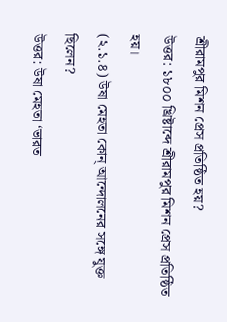শ্রীরামপুর মিশন প্রেস প্রতিষ্ঠিত হয়?
উত্তর: ১৮০০ খ্রিষ্টাব্দে শ্রীরামপুর মিশন প্রেস প্রতিষ্ঠিত হয়।
(২.১.৪) উষা মেহতা কোন্ আন্দোলনের সঙ্গে যুক্ত ছিলেন?
উত্তর: উষা মেহতা ‘ভারত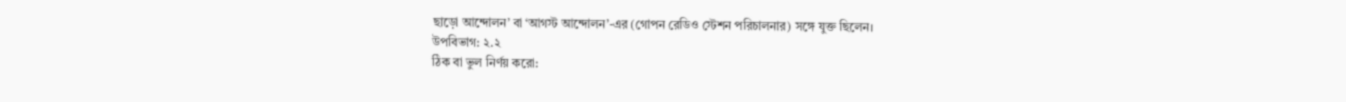ছাড়ো আন্দোলন’ বা ‘আগস্ট আন্দোলন’-এর (গোপন রেডিও স্টেশন পরিচালনার) সঙ্গে যুক্ত ছিলেন।
উপবিভাগ: ২.২
ঠিক বা ভুল নির্ণয় করো: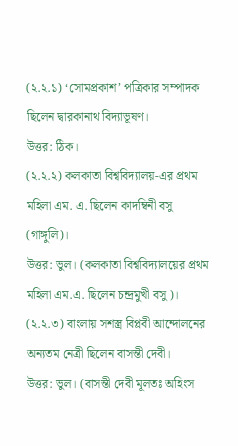(২.২.১) ‘সোমপ্রকাশ’ পত্রিকার সম্পাদক ছিলেন দ্বারকানাথ বিদ্যাভূষণ।
উত্তর: ঠিক।
(২.২.২) কলকাতা বিশ্ববিদ্যালয়-এর প্রথম মহিলা এম. এ. ছিলেন কাদম্বিনী বসু (গাঙ্গুলি)।
উত্তর: ভুল। (কলকাতা বিশ্ববিদ্যালয়ের প্রথম মহিলা এম.এ. ছিলেন চন্দ্রমুখী বসু)।
(২.২.৩) বাংলায় সশস্ত্র বিপ্লবী আন্দোলনের অন্যতম নেত্রী ছিলেন বাসন্তী দেবী।
উত্তর: ভুল। (বাসন্তী দেবী মূলতঃ অহিংস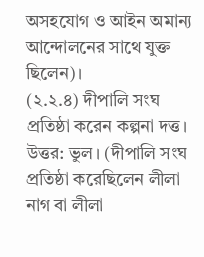অসহযোগ ও আইন অমান্য আন্দোলনের সাথে যুক্ত ছিলেন)।
(২.২.৪) দীপালি সংঘ প্রতিষ্ঠা করেন কল্পনা দত্ত।
উত্তর: ভুল। (দীপালি সংঘ প্রতিষ্ঠা করেছিলেন লীলা নাগ বা লীলা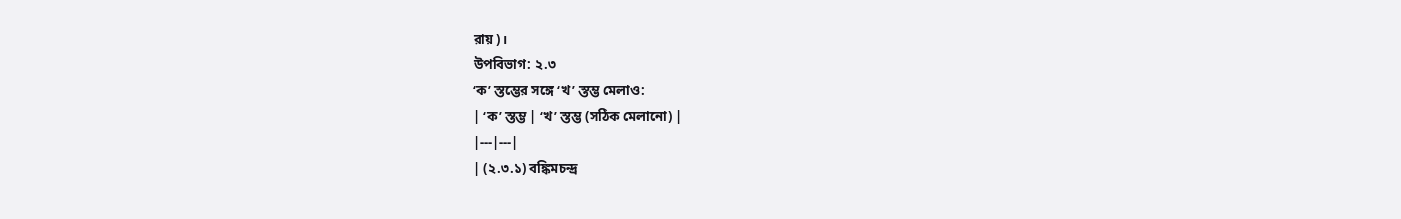রায়)।
উপবিভাগ: ২.৩
‘ক’ স্তম্ভের সঙ্গে ‘খ’ স্তম্ভ মেলাও:
| ‘ক’ স্তম্ভ | ‘খ’ স্তম্ভ (সঠিক মেলানো) |
|---|---|
| (২.৩.১) বঙ্কিমচন্দ্র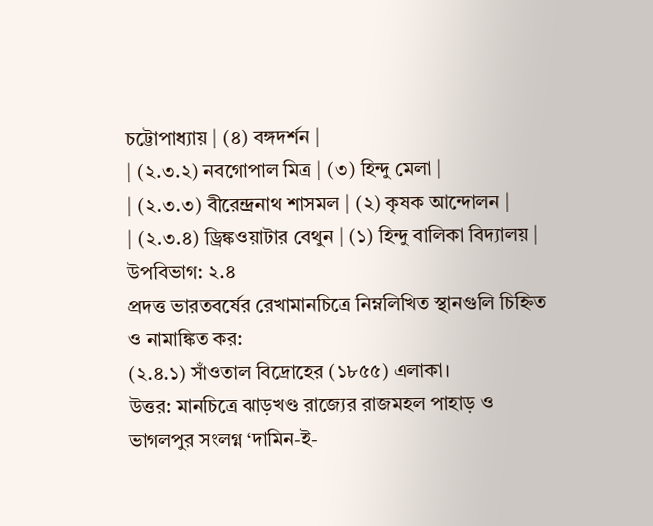চট্টোপাধ্যায় | (৪) বঙ্গদর্শন |
| (২.৩.২) নবগোপাল মিত্র | (৩) হিন্দু মেলা |
| (২.৩.৩) বীরেন্দ্রনাথ শাসমল | (২) কৃষক আন্দোলন |
| (২.৩.৪) ড্রিঙ্কওয়াটার বেথুন | (১) হিন্দু বালিকা বিদ্যালয় |
উপবিভাগ: ২.৪
প্রদত্ত ভারতবর্ষের রেখামানচিত্রে নিম্নলিখিত স্থানগুলি চিহ্নিত ও নামাঙ্কিত কর:
(২.৪.১) সাঁওতাল বিদ্রোহের (১৮৫৫) এলাকা।
উত্তর: মানচিত্রে ঝাড়খণ্ড রাজ্যের রাজমহল পাহাড় ও ভাগলপুর সংলগ্ন ‘দামিন-ই-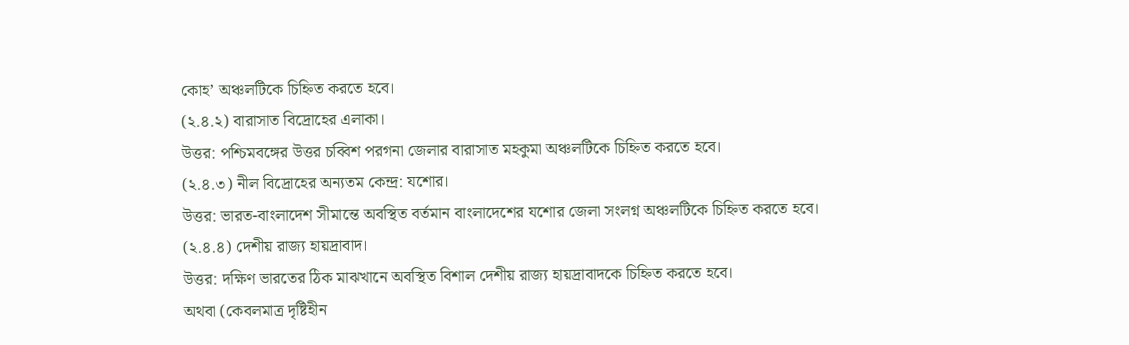কোহ’ অঞ্চলটিকে চিহ্নিত করতে হবে।
(২.৪.২) বারাসাত বিদ্রোহের এলাকা।
উত্তর: পশ্চিমবঙ্গের উত্তর চব্বিশ পরগনা জেলার বারাসাত মহকুমা অঞ্চলটিকে চিহ্নিত করতে হবে।
(২.৪.৩) নীল বিদ্রোহের অন্যতম কেন্দ্র: যশোর।
উত্তর: ভারত-বাংলাদেশ সীমান্তে অবস্থিত বর্তমান বাংলাদেশের যশোর জেলা সংলগ্ন অঞ্চলটিকে চিহ্নিত করতে হবে।
(২.৪.৪) দেশীয় রাজ্য হায়দ্রাবাদ।
উত্তর: দক্ষিণ ভারতের ঠিক মাঝখানে অবস্থিত বিশাল দেশীয় রাজ্য হায়দ্রাবাদকে চিহ্নিত করতে হবে।
অথবা (কেবলমাত্র দৃষ্টিহীন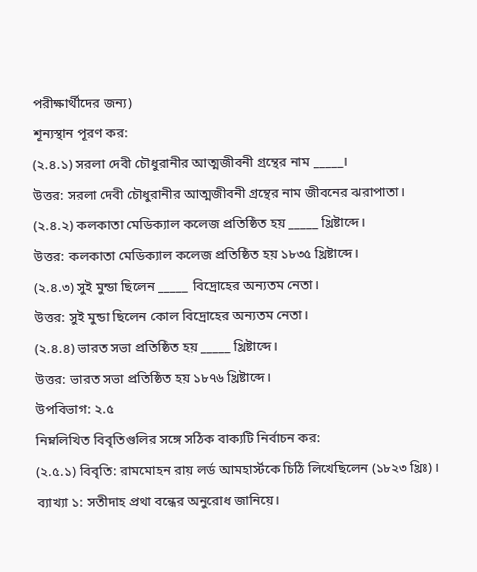পরীক্ষার্থীদের জন্য)
শূন্যস্থান পূরণ কর:
(২.৪.১) সরলা দেবী চৌধুরানীর আত্মজীবনী গ্রন্থের নাম _____।
উত্তর: সরলা দেবী চৌধুরানীর আত্মজীবনী গ্রন্থের নাম জীবনের ঝরাপাতা।
(২.৪.২) কলকাতা মেডিক্যাল কলেজ প্রতিষ্ঠিত হয় _____ খ্রিষ্টাব্দে।
উত্তর: কলকাতা মেডিক্যাল কলেজ প্রতিষ্ঠিত হয় ১৮৩৫ খ্রিষ্টাব্দে।
(২.৪.৩) সুই মুন্ডা ছিলেন _____ বিদ্রোহের অন্যতম নেতা।
উত্তর: সুই মুন্ডা ছিলেন কোল বিদ্রোহের অন্যতম নেতা।
(২.৪.৪) ভারত সভা প্রতিষ্ঠিত হয় _____ খ্রিষ্টাব্দে।
উত্তর: ভারত সভা প্রতিষ্ঠিত হয় ১৮৭৬ খ্রিষ্টাব্দে।
উপবিভাগ: ২.৫
নিম্নলিখিত বিবৃতিগুলির সঙ্গে সঠিক বাক্যটি নির্বাচন কর:
(২.৫.১) বিবৃতি: রামমোহন রায় লর্ড আমহার্স্টকে চিঠি লিখেছিলেন (১৮২৩ খ্রিঃ)।
ব্যাখ্যা ১: সতীদাহ প্রথা বন্ধের অনুরোধ জানিয়ে।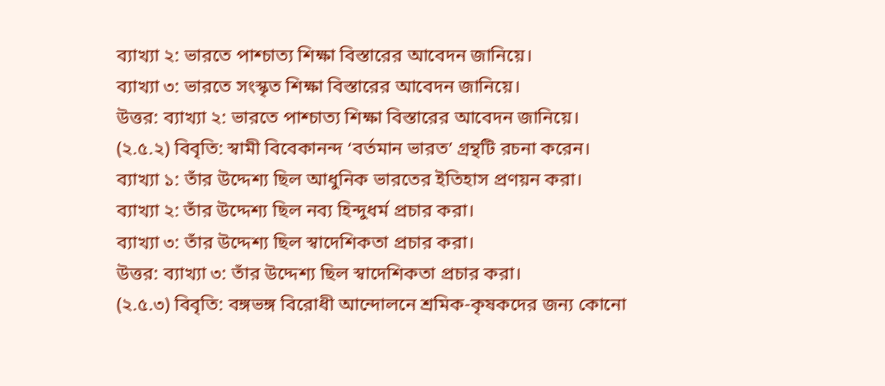ব্যাখ্যা ২: ভারতে পাশ্চাত্য শিক্ষা বিস্তারের আবেদন জানিয়ে।
ব্যাখ্যা ৩: ভারতে সংস্কৃত শিক্ষা বিস্তারের আবেদন জানিয়ে।
উত্তর: ব্যাখ্যা ২: ভারতে পাশ্চাত্য শিক্ষা বিস্তারের আবেদন জানিয়ে।
(২.৫.২) বিবৃতি: স্বামী বিবেকানন্দ ‘বর্তমান ভারত’ গ্রন্থটি রচনা করেন।
ব্যাখ্যা ১: তাঁর উদ্দেশ্য ছিল আধুনিক ভারতের ইতিহাস প্রণয়ন করা।
ব্যাখ্যা ২: তাঁর উদ্দেশ্য ছিল নব্য হিন্দুধর্ম প্রচার করা।
ব্যাখ্যা ৩: তাঁর উদ্দেশ্য ছিল স্বাদেশিকতা প্রচার করা।
উত্তর: ব্যাখ্যা ৩: তাঁর উদ্দেশ্য ছিল স্বাদেশিকতা প্রচার করা।
(২.৫.৩) বিবৃতি: বঙ্গভঙ্গ বিরোধী আন্দোলনে শ্রমিক-কৃষকদের জন্য কোনো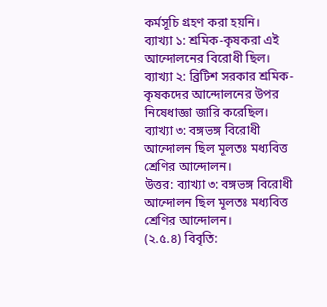কর্মসূচি গ্রহণ করা হয়নি।
ব্যাখ্যা ১: শ্রমিক-কৃষকরা এই আন্দোলনের বিরোধী ছিল।
ব্যাখ্যা ২: ব্রিটিশ সরকার শ্রমিক-কৃষকদের আন্দোলনের উপর নিষেধাজ্ঞা জারি করেছিল।
ব্যাখ্যা ৩: বঙ্গভঙ্গ বিরোধী আন্দোলন ছিল মূলতঃ মধ্যবিত্ত শ্রেণির আন্দোলন।
উত্তর: ব্যাখ্যা ৩: বঙ্গভঙ্গ বিরোধী আন্দোলন ছিল মূলতঃ মধ্যবিত্ত শ্রেণির আন্দোলন।
(২.৫.৪) বিবৃতি: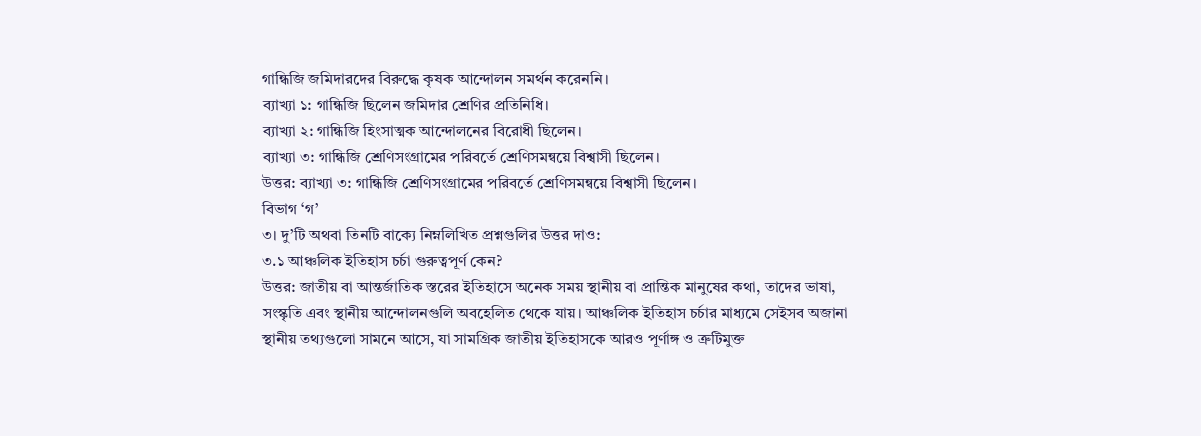গান্ধিজি জমিদারদের বিরুদ্ধে কৃষক আন্দোলন সমর্থন করেননি।
ব্যাখ্যা ১: গান্ধিজি ছিলেন জমিদার শ্রেণির প্রতিনিধি।
ব্যাখ্যা ২: গান্ধিজি হিংসাত্মক আন্দোলনের বিরোধী ছিলেন।
ব্যাখ্যা ৩: গান্ধিজি শ্রেণিসংগ্রামের পরিবর্তে শ্রেণিসমন্বয়ে বিশ্বাসী ছিলেন।
উত্তর: ব্যাখ্যা ৩: গান্ধিজি শ্রেণিসংগ্রামের পরিবর্তে শ্রেণিসমন্বয়ে বিশ্বাসী ছিলেন।
বিভাগ ‘গ’
৩। দু’টি অথবা তিনটি বাক্যে নিম্নলিখিত প্রশ্নগুলির উত্তর দাও:
৩.১ আঞ্চলিক ইতিহাস চর্চা গুরুত্বপূর্ণ কেন?
উত্তর: জাতীয় বা আন্তর্জাতিক স্তরের ইতিহাসে অনেক সময় স্থানীয় বা প্রান্তিক মানুষের কথা, তাদের ভাষা, সংস্কৃতি এবং স্থানীয় আন্দোলনগুলি অবহেলিত থেকে যায়। আঞ্চলিক ইতিহাস চর্চার মাধ্যমে সেইসব অজানা স্থানীয় তথ্যগুলো সামনে আসে, যা সামগ্রিক জাতীয় ইতিহাসকে আরও পূর্ণাঙ্গ ও ত্রুটিমুক্ত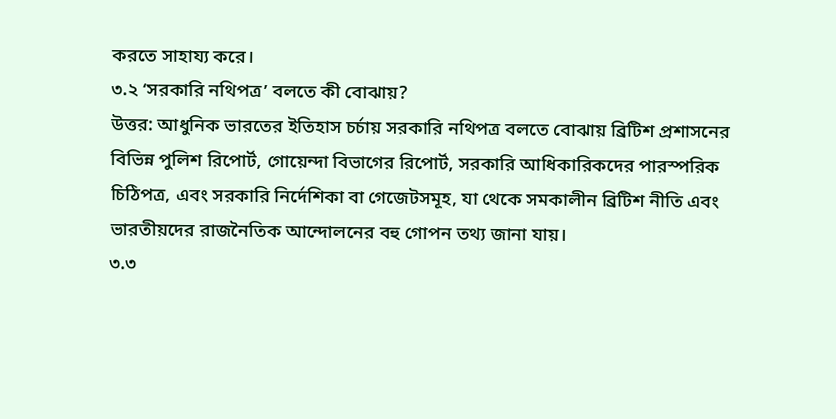করতে সাহায্য করে।
৩.২ ‘সরকারি নথিপত্র’ বলতে কী বোঝায়?
উত্তর: আধুনিক ভারতের ইতিহাস চর্চায় সরকারি নথিপত্র বলতে বোঝায় ব্রিটিশ প্রশাসনের বিভিন্ন পুলিশ রিপোর্ট, গোয়েন্দা বিভাগের রিপোর্ট, সরকারি আধিকারিকদের পারস্পরিক চিঠিপত্র, এবং সরকারি নির্দেশিকা বা গেজেটসমূহ, যা থেকে সমকালীন ব্রিটিশ নীতি এবং ভারতীয়দের রাজনৈতিক আন্দোলনের বহু গোপন তথ্য জানা যায়।
৩.৩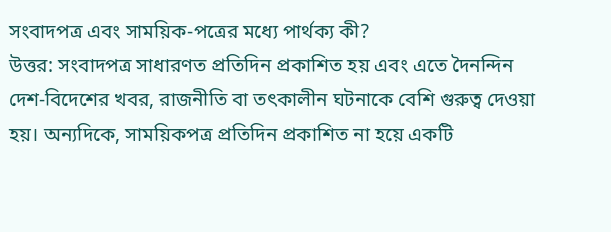সংবাদপত্র এবং সাময়িক-পত্রের মধ্যে পার্থক্য কী?
উত্তর: সংবাদপত্র সাধারণত প্রতিদিন প্রকাশিত হয় এবং এতে দৈনন্দিন দেশ-বিদেশের খবর, রাজনীতি বা তৎকালীন ঘটনাকে বেশি গুরুত্ব দেওয়া হয়। অন্যদিকে, সাময়িকপত্র প্রতিদিন প্রকাশিত না হয়ে একটি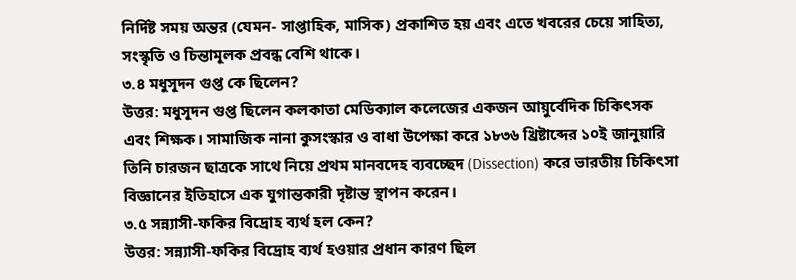নির্দিষ্ট সময় অন্তর (যেমন- সাপ্তাহিক, মাসিক) প্রকাশিত হয় এবং এতে খবরের চেয়ে সাহিত্য, সংস্কৃতি ও চিন্তামূলক প্রবন্ধ বেশি থাকে।
৩.৪ মধুসূদন গুপ্ত কে ছিলেন?
উত্তর: মধুসূদন গুপ্ত ছিলেন কলকাতা মেডিক্যাল কলেজের একজন আয়ুর্বেদিক চিকিৎসক এবং শিক্ষক। সামাজিক নানা কুসংস্কার ও বাধা উপেক্ষা করে ১৮৩৬ খ্রিষ্টাব্দের ১০ই জানুয়ারি তিনি চারজন ছাত্রকে সাথে নিয়ে প্রথম মানবদেহ ব্যবচ্ছেদ (Dissection) করে ভারতীয় চিকিৎসা বিজ্ঞানের ইতিহাসে এক যুগান্তকারী দৃষ্টান্ত স্থাপন করেন।
৩.৫ সন্ন্যাসী-ফকির বিদ্রোহ ব্যর্থ হল কেন?
উত্তর: সন্ন্যাসী-ফকির বিদ্রোহ ব্যর্থ হওয়ার প্রধান কারণ ছিল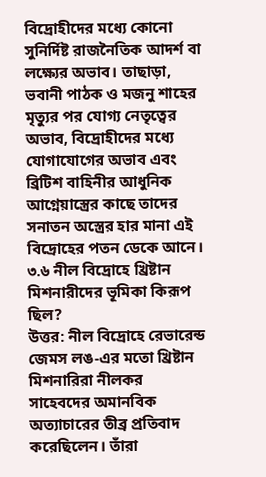বিদ্রোহীদের মধ্যে কোনো সুনির্দিষ্ট রাজনৈতিক আদর্শ বা লক্ষ্যের অভাব। তাছাড়া, ভবানী পাঠক ও মজনু শাহের মৃত্যুর পর যোগ্য নেতৃত্বের অভাব, বিদ্রোহীদের মধ্যে যোগাযোগের অভাব এবং ব্রিটিশ বাহিনীর আধুনিক আগ্নেয়াস্ত্রের কাছে তাদের সনাতন অস্ত্রের হার মানা এই বিদ্রোহের পতন ডেকে আনে।
৩.৬ নীল বিদ্রোহে খ্রিষ্টান মিশনারীদের ভূমিকা কিরূপ ছিল?
উত্তর: নীল বিদ্রোহে রেভারেন্ড জেমস লঙ-এর মতো খ্রিষ্টান মিশনারিরা নীলকর সাহেবদের অমানবিক অত্যাচারের তীব্র প্রতিবাদ করেছিলেন। তাঁরা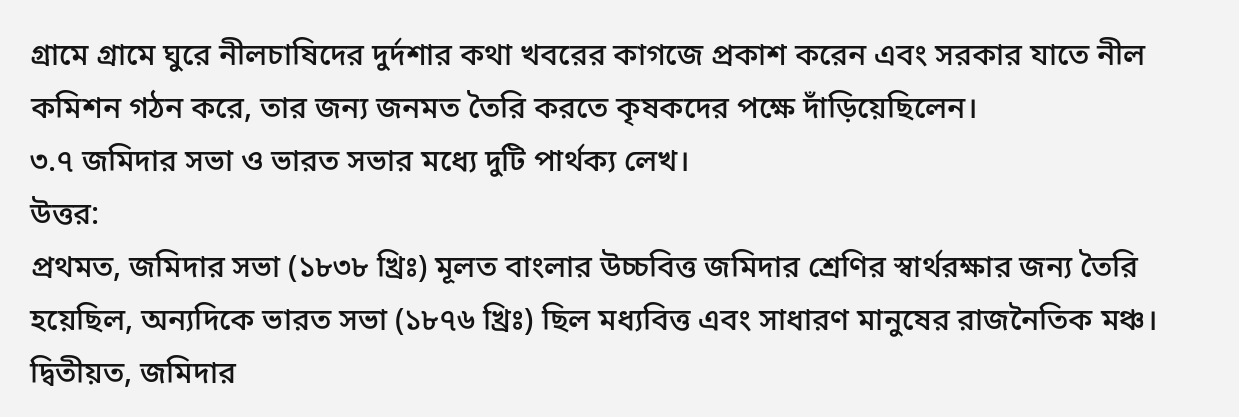গ্রামে গ্রামে ঘুরে নীলচাষিদের দুর্দশার কথা খবরের কাগজে প্রকাশ করেন এবং সরকার যাতে নীল কমিশন গঠন করে, তার জন্য জনমত তৈরি করতে কৃষকদের পক্ষে দাঁড়িয়েছিলেন।
৩.৭ জমিদার সভা ও ভারত সভার মধ্যে দুটি পার্থক্য লেখ।
উত্তর:
প্রথমত, জমিদার সভা (১৮৩৮ খ্রিঃ) মূলত বাংলার উচ্চবিত্ত জমিদার শ্রেণির স্বার্থরক্ষার জন্য তৈরি হয়েছিল, অন্যদিকে ভারত সভা (১৮৭৬ খ্রিঃ) ছিল মধ্যবিত্ত এবং সাধারণ মানুষের রাজনৈতিক মঞ্চ।
দ্বিতীয়ত, জমিদার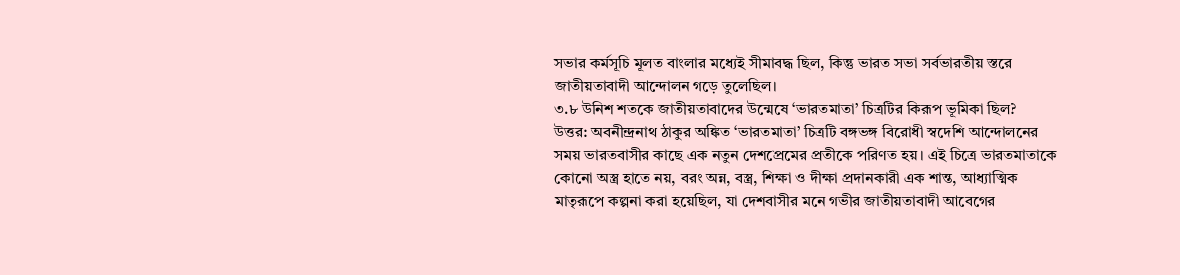সভার কর্মসূচি মূলত বাংলার মধ্যেই সীমাবদ্ধ ছিল, কিন্তু ভারত সভা সর্বভারতীয় স্তরে জাতীয়তাবাদী আন্দোলন গড়ে তুলেছিল।
৩.৮ উনিশ শতকে জাতীয়তাবাদের উন্মেষে ‘ভারতমাতা’ চিত্রটির কিরূপ ভূমিকা ছিল?
উত্তর: অবনীন্দ্রনাথ ঠাকুর অঙ্কিত ‘ভারতমাতা’ চিত্রটি বঙ্গভঙ্গ বিরোধী স্বদেশি আন্দোলনের সময় ভারতবাসীর কাছে এক নতুন দেশপ্রেমের প্রতীকে পরিণত হয়। এই চিত্রে ভারতমাতাকে কোনো অস্ত্র হাতে নয়, বরং অন্ন, বস্ত্র, শিক্ষা ও দীক্ষা প্রদানকারী এক শান্ত, আধ্যাত্মিক মাতৃরূপে কল্পনা করা হয়েছিল, যা দেশবাসীর মনে গভীর জাতীয়তাবাদী আবেগের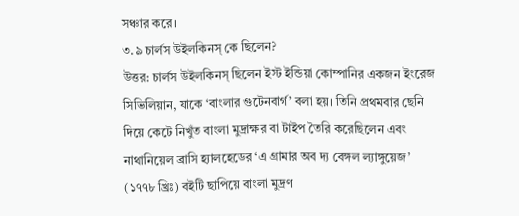সঞ্চার করে।
৩.৯ চার্লস উইলকিনস্ কে ছিলেন?
উত্তর: চার্লস উইলকিনস্ ছিলেন ইস্ট ইন্ডিয়া কোম্পানির একজন ইংরেজ সিভিলিয়ান, যাকে ‘বাংলার গুটেনবার্গ’ বলা হয়। তিনি প্রথমবার ছেনি দিয়ে কেটে নিখুঁত বাংলা মুদ্রাক্ষর বা টাইপ তৈরি করেছিলেন এবং নাথানিয়েল ব্রাসি হ্যালহেডের ‘এ গ্রামার অব দ্য বেঙ্গল ল্যাঙ্গুয়েজ’ (১৭৭৮ খ্রিঃ) বইটি ছাপিয়ে বাংলা মুদ্রণ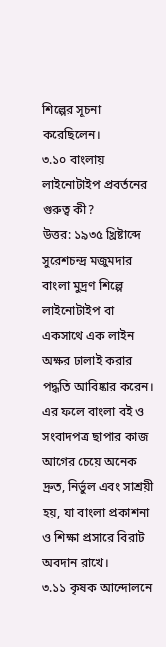শিল্পের সূচনা করেছিলেন।
৩.১০ বাংলায় লাইনোটাইপ প্রবর্তনের গুরুত্ব কী?
উত্তর: ১৯৩৫ খ্রিষ্টাব্দে সুরেশচন্দ্র মজুমদার বাংলা মুদ্রণ শিল্পে লাইনোটাইপ বা একসাথে এক লাইন অক্ষর ঢালাই করার পদ্ধতি আবিষ্কার করেন। এর ফলে বাংলা বই ও সংবাদপত্র ছাপার কাজ আগের চেয়ে অনেক দ্রুত, নির্ভুল এবং সাশ্রয়ী হয়, যা বাংলা প্রকাশনা ও শিক্ষা প্রসারে বিরাট অবদান রাখে।
৩.১১ কৃষক আন্দোলনে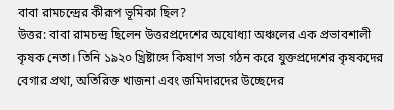বাবা রামচন্দ্রের কীরূপ ভূমিকা ছিল?
উত্তর: বাবা রামচন্দ্র ছিলেন উত্তরপ্রদেশের অযোধ্যা অঞ্চলের এক প্রভাবশালী কৃষক নেতা। তিনি ১৯২০ খ্রিষ্টাব্দে কিষাণ সভা গঠন করে যুক্তপ্রদেশের কৃষকদের বেগার প্রথা, অতিরিক্ত খাজনা এবং জমিদারদের উচ্ছেদের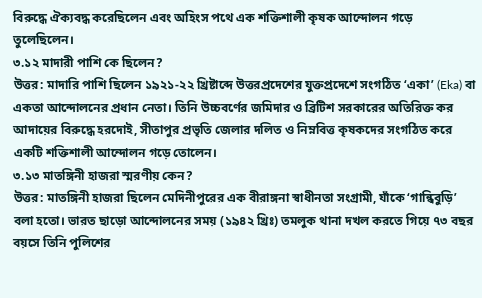বিরুদ্ধে ঐক্যবদ্ধ করেছিলেন এবং অহিংস পথে এক শক্তিশালী কৃষক আন্দোলন গড়ে তুলেছিলেন।
৩.১২ মাদারী পাশি কে ছিলেন?
উত্তর: মাদারি পাশি ছিলেন ১৯২১-২২ খ্রিষ্টাব্দে উত্তরপ্রদেশের যুক্তপ্রদেশে সংগঠিত ‘একা’ (Eka) বা একতা আন্দোলনের প্রধান নেতা। তিনি উচ্চবর্ণের জমিদার ও ব্রিটিশ সরকারের অতিরিক্ত কর আদায়ের বিরুদ্ধে হরদোই, সীতাপুর প্রভৃতি জেলার দলিত ও নিম্নবিত্ত কৃষকদের সংগঠিত করে একটি শক্তিশালী আন্দোলন গড়ে তোলেন।
৩.১৩ মাতঙ্গিনী হাজরা স্মরণীয় কেন?
উত্তর: মাতঙ্গিনী হাজরা ছিলেন মেদিনীপুরের এক বীরাঙ্গনা স্বাধীনতা সংগ্রামী, যাঁকে ‘গান্ধিবুড়ি’ বলা হতো। ভারত ছাড়ো আন্দোলনের সময় (১৯৪২ খ্রিঃ) তমলুক থানা দখল করতে গিয়ে ৭৩ বছর বয়সে তিনি পুলিশের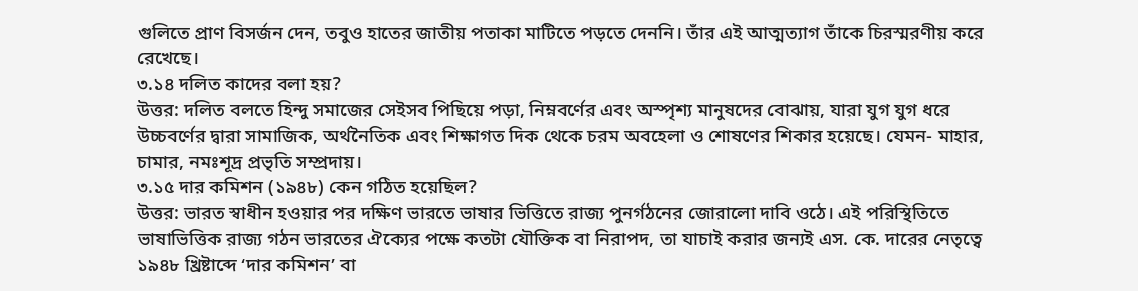গুলিতে প্রাণ বিসর্জন দেন, তবুও হাতের জাতীয় পতাকা মাটিতে পড়তে দেননি। তাঁর এই আত্মত্যাগ তাঁকে চিরস্মরণীয় করে রেখেছে।
৩.১৪ দলিত কাদের বলা হয়?
উত্তর: দলিত বলতে হিন্দু সমাজের সেইসব পিছিয়ে পড়া, নিম্নবর্ণের এবং অস্পৃশ্য মানুষদের বোঝায়, যারা যুগ যুগ ধরে উচ্চবর্ণের দ্বারা সামাজিক, অর্থনৈতিক এবং শিক্ষাগত দিক থেকে চরম অবহেলা ও শোষণের শিকার হয়েছে। যেমন- মাহার, চামার, নমঃশূদ্র প্রভৃতি সম্প্রদায়।
৩.১৫ দার কমিশন (১৯৪৮) কেন গঠিত হয়েছিল?
উত্তর: ভারত স্বাধীন হওয়ার পর দক্ষিণ ভারতে ভাষার ভিত্তিতে রাজ্য পুনর্গঠনের জোরালো দাবি ওঠে। এই পরিস্থিতিতে ভাষাভিত্তিক রাজ্য গঠন ভারতের ঐক্যের পক্ষে কতটা যৌক্তিক বা নিরাপদ, তা যাচাই করার জন্যই এস. কে. দারের নেতৃত্বে ১৯৪৮ খ্রিষ্টাব্দে ‘দার কমিশন’ বা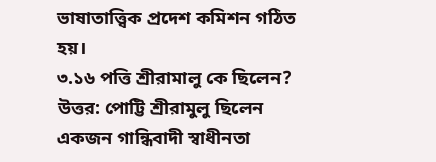ভাষাতাত্ত্বিক প্রদেশ কমিশন গঠিত হয়।
৩.১৬ পত্তি শ্রীরামালু কে ছিলেন?
উত্তর: পোট্টি শ্রীরামুলু ছিলেন একজন গান্ধিবাদী স্বাধীনতা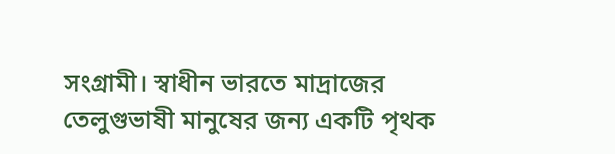সংগ্রামী। স্বাধীন ভারতে মাদ্রাজের তেলুগুভাষী মানুষের জন্য একটি পৃথক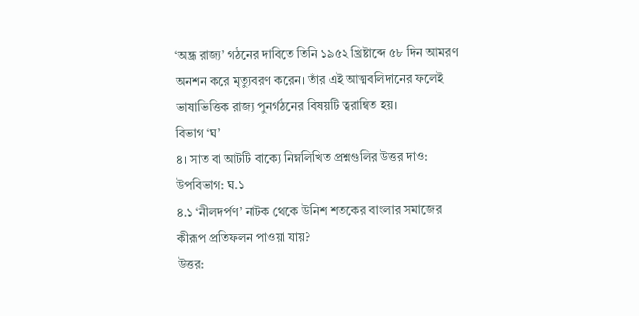‘অন্ধ্র রাজ্য’ গঠনের দাবিতে তিনি ১৯৫২ খ্রিষ্টাব্দে ৫৮ দিন আমরণ অনশন করে মৃত্যুবরণ করেন। তাঁর এই আত্মবলিদানের ফলেই ভাষাভিত্তিক রাজ্য পুনর্গঠনের বিষয়টি ত্বরান্বিত হয়।
বিভাগ ‘ঘ’
৪। সাত বা আটটি বাক্যে নিম্নলিখিত প্রশ্নগুলির উত্তর দাও:
উপবিভাগ: ঘ.১
৪.১ ‘নীলদর্পণ’ নাটক থেকে উনিশ শতকের বাংলার সমাজের কীরূপ প্রতিফলন পাওয়া যায়?
উত্তর: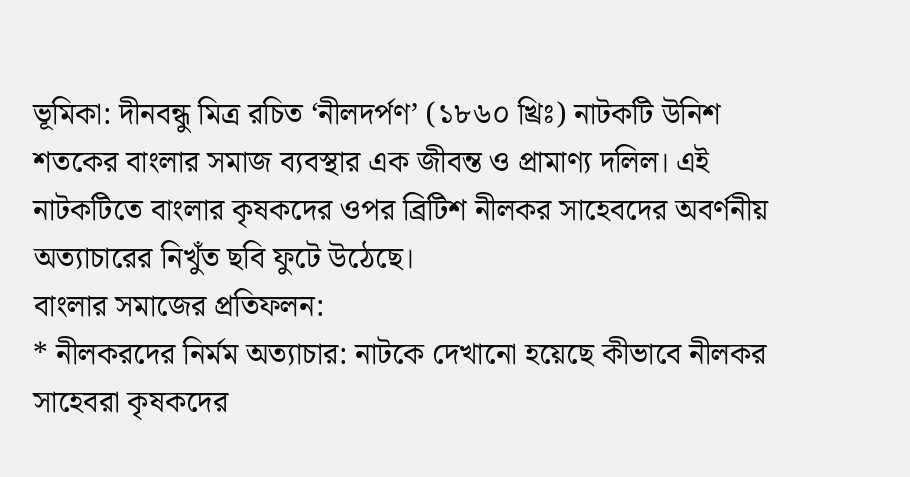ভূমিকা: দীনবন্ধু মিত্র রচিত ‘নীলদর্পণ’ (১৮৬০ খ্রিঃ) নাটকটি উনিশ শতকের বাংলার সমাজ ব্যবস্থার এক জীবন্ত ও প্রামাণ্য দলিল। এই নাটকটিতে বাংলার কৃষকদের ওপর ব্রিটিশ নীলকর সাহেবদের অবর্ণনীয় অত্যাচারের নিখুঁত ছবি ফুটে উঠেছে।
বাংলার সমাজের প্রতিফলন:
* নীলকরদের নির্মম অত্যাচার: নাটকে দেখানো হয়েছে কীভাবে নীলকর সাহেবরা কৃষকদের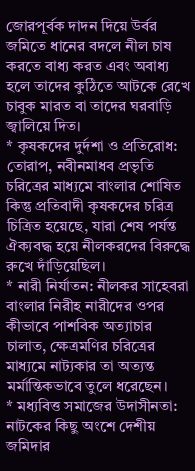জোরপূর্বক দাদন দিয়ে উর্বর জমিতে ধানের বদলে নীল চাষ করতে বাধ্য করত এবং অবাধ্য হলে তাদের কুঠিতে আটকে রেখে চাবুক মারত বা তাদের ঘরবাড়ি জ্বালিয়ে দিত।
* কৃষকদের দুর্দশা ও প্রতিরোধ: তোরাপ, নবীনমাধব প্রভৃতি চরিত্রের মাধ্যমে বাংলার শোষিত কিন্তু প্রতিবাদী কৃষকদের চরিত্র চিত্রিত হয়েছে, যারা শেষ পর্যন্ত ঐক্যবদ্ধ হয়ে নীলকরদের বিরুদ্ধে রুখে দাঁড়িয়েছিল।
* নারী নির্যাতন: নীলকর সাহেবরা বাংলার নিরীহ নারীদের ওপর কীভাবে পাশবিক অত্যাচার চালাত, ক্ষেত্রমণির চরিত্রের মাধ্যমে নাট্যকার তা অত্যন্ত মর্মান্তিকভাবে তুলে ধরেছেন।
* মধ্যবিত্ত সমাজের উদাসীনতা: নাটকের কিছু অংশে দেশীয় জমিদার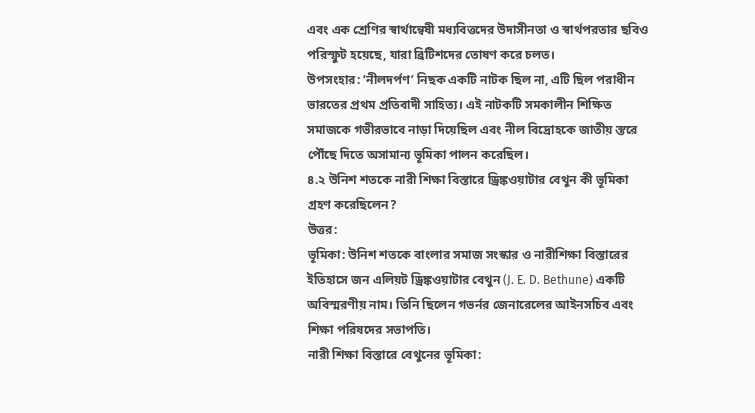এবং এক শ্রেণির স্বার্থান্বেষী মধ্যবিত্তদের উদাসীনতা ও স্বার্থপরতার ছবিও পরিস্ফুট হয়েছে, যারা ব্রিটিশদের তোষণ করে চলত।
উপসংহার: ‘নীলদর্পণ’ নিছক একটি নাটক ছিল না, এটি ছিল পরাধীন ভারতের প্রথম প্রতিবাদী সাহিত্য। এই নাটকটি সমকালীন শিক্ষিত সমাজকে গভীরভাবে নাড়া দিয়েছিল এবং নীল বিদ্রোহকে জাতীয় স্তরে পৌঁছে দিতে অসামান্য ভূমিকা পালন করেছিল।
৪.২ উনিশ শতকে নারী শিক্ষা বিস্তারে ড্রিঙ্কওয়াটার বেথুন কী ভূমিকা গ্রহণ করেছিলেন?
উত্তর:
ভূমিকা: উনিশ শতকে বাংলার সমাজ সংস্কার ও নারীশিক্ষা বিস্তারের ইতিহাসে জন এলিয়ট ড্রিঙ্কওয়াটার বেথুন (J. E. D. Bethune) একটি অবিস্মরণীয় নাম। তিনি ছিলেন গভর্নর জেনারেলের আইনসচিব এবং শিক্ষা পরিষদের সভাপতি।
নারী শিক্ষা বিস্তারে বেথুনের ভূমিকা: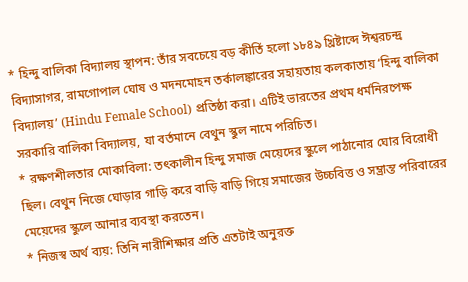* হিন্দু বালিকা বিদ্যালয় স্থাপন: তাঁর সবচেয়ে বড় কীর্তি হলো ১৮৪৯ খ্রিষ্টাব্দে ঈশ্বরচন্দ্র বিদ্যাসাগর, রামগোপাল ঘোষ ও মদনমোহন তর্কালঙ্কারের সহায়তায় কলকাতায় ‘হিন্দু বালিকা বিদ্যালয়’ (Hindu Female School) প্রতিষ্ঠা করা। এটিই ভারতের প্রথম ধর্মনিরপেক্ষ সরকারি বালিকা বিদ্যালয়, যা বর্তমানে বেথুন স্কুল নামে পরিচিত।
* রক্ষণশীলতার মোকাবিলা: তৎকালীন হিন্দু সমাজ মেয়েদের স্কুলে পাঠানোর ঘোর বিরোধী ছিল। বেথুন নিজে ঘোড়ার গাড়ি করে বাড়ি বাড়ি গিয়ে সমাজের উচ্চবিত্ত ও সম্ভ্রান্ত পরিবারের মেয়েদের স্কুলে আনার ব্যবস্থা করতেন।
* নিজস্ব অর্থ ব্যয়: তিনি নারীশিক্ষার প্রতি এতটাই অনুরক্ত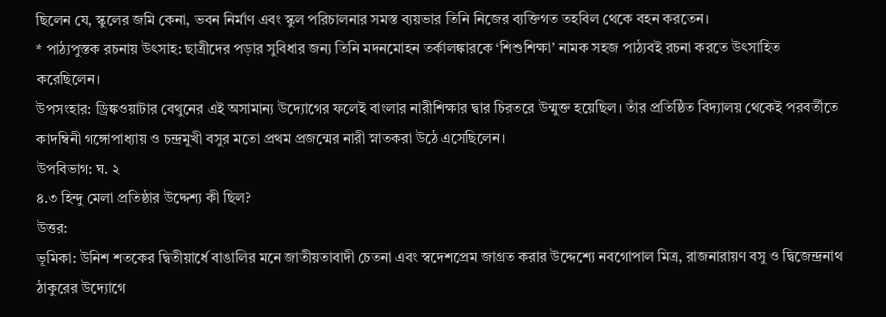ছিলেন যে, স্কুলের জমি কেনা, ভবন নির্মাণ এবং স্কুল পরিচালনার সমস্ত ব্যয়ভার তিনি নিজের ব্যক্তিগত তহবিল থেকে বহন করতেন।
* পাঠ্যপুস্তক রচনায় উৎসাহ: ছাত্রীদের পড়ার সুবিধার জন্য তিনি মদনমোহন তর্কালঙ্কারকে ‘শিশুশিক্ষা’ নামক সহজ পাঠ্যবই রচনা করতে উৎসাহিত করেছিলেন।
উপসংহার: ড্রিঙ্কওয়াটার বেথুনের এই অসামান্য উদ্যোগের ফলেই বাংলার নারীশিক্ষার দ্বার চিরতরে উন্মুক্ত হয়েছিল। তাঁর প্রতিষ্ঠিত বিদ্যালয় থেকেই পরবর্তীতে কাদম্বিনী গঙ্গোপাধ্যায় ও চন্দ্রমুখী বসুর মতো প্রথম প্রজন্মের নারী স্নাতকরা উঠে এসেছিলেন।
উপবিভাগ: ঘ. ২
৪.৩ হিন্দু মেলা প্রতিষ্ঠার উদ্দেশ্য কী ছিল?
উত্তর:
ভূমিকা: উনিশ শতকের দ্বিতীয়ার্ধে বাঙালির মনে জাতীয়তাবাদী চেতনা এবং স্বদেশপ্রেম জাগ্রত করার উদ্দেশ্যে নবগোপাল মিত্র, রাজনারায়ণ বসু ও দ্বিজেন্দ্রনাথ ঠাকুরের উদ্যোগে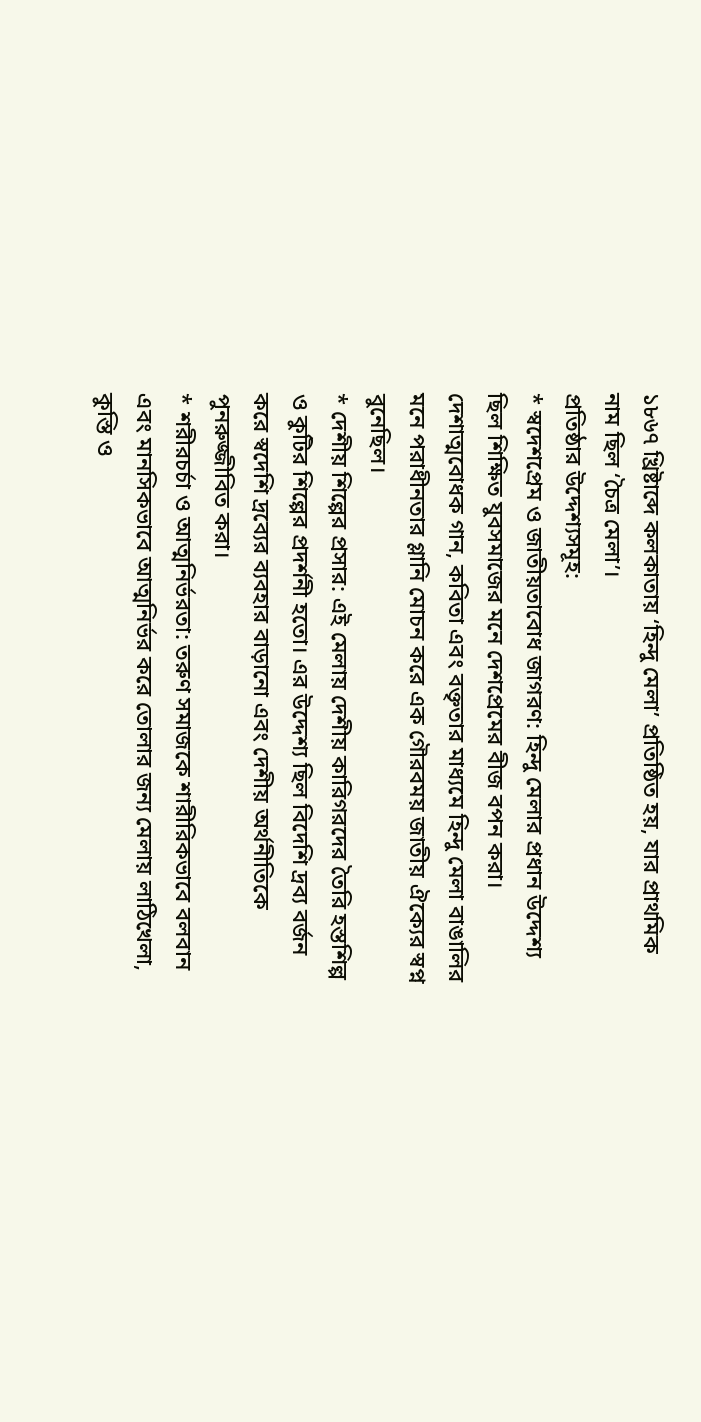১৮৬৭ খ্রিষ্টাব্দে কলকাতায় ‘হিন্দু মেলা’ প্রতিষ্ঠিত হয়, যার প্রাথমিক নাম ছিল ‘চৈত্র মেলা’।
প্রতিষ্ঠার উদ্দেশ্যসমূহ:
* স্বদেশপ্রেম ও জাতীয়তাবোধ জাগরণ: হিন্দু মেলার প্রধান উদ্দেশ্য ছিল শিক্ষিত যুবসমাজের মনে দেশপ্রেমের বীজ বপন করা। দেশাত্মবোধক গান, কবিতা এবং বক্তৃতার মাধ্যমে হিন্দু মেলা বাঙালির মনে পরাধীনতার গ্লানি মোচন করে এক গৌরবময় জাতীয় ঐক্যের স্বপ্ন বুনেছিল।
* দেশীয় শিল্পের প্রসার: এই মেলায় দেশীয় কারিগরদের তৈরি হস্তশিল্প ও কুটির শিল্পের প্রদর্শনী হতো। এর উদ্দেশ্য ছিল বিদেশি দ্রব্য বর্জন করে স্বদেশি দ্রব্যের ব্যবহার বাড়ানো এবং দেশীয় অর্থনীতিকে পুনরুজ্জীবিত করা।
* শরীরচর্চা ও আত্মনির্ভরতা: তরুণ সমাজকে শারীরিকভাবে বলবান এবং মানসিকভাবে আত্মনির্ভর করে তোলার জন্য মেলায় লাঠিখেলা, কুস্তি ও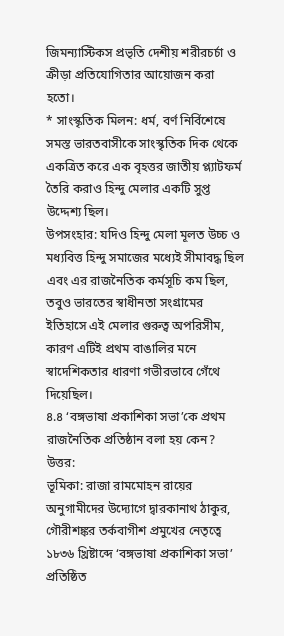জিমন্যাস্টিকস প্রভৃতি দেশীয় শরীরচর্চা ও ক্রীড়া প্রতিযোগিতার আয়োজন করা হতো।
* সাংস্কৃতিক মিলন: ধর্ম, বর্ণ নির্বিশেষে সমস্ত ভারতবাসীকে সাংস্কৃতিক দিক থেকে একত্রিত করে এক বৃহত্তর জাতীয় প্ল্যাটফর্ম তৈরি করাও হিন্দু মেলার একটি সুপ্ত উদ্দেশ্য ছিল।
উপসংহার: যদিও হিন্দু মেলা মূলত উচ্চ ও মধ্যবিত্ত হিন্দু সমাজের মধ্যেই সীমাবদ্ধ ছিল এবং এর রাজনৈতিক কর্মসূচি কম ছিল, তবুও ভারতের স্বাধীনতা সংগ্রামের ইতিহাসে এই মেলার গুরুত্ব অপরিসীম, কারণ এটিই প্রথম বাঙালির মনে স্বাদেশিকতার ধারণা গভীরভাবে গেঁথে দিয়েছিল।
৪.৪ ‘বঙ্গভাষা প্রকাশিকা সভা’কে প্রথম রাজনৈতিক প্রতিষ্ঠান বলা হয় কেন?
উত্তর:
ভূমিকা: রাজা রামমোহন রায়ের অনুগামীদের উদ্যোগে দ্বারকানাথ ঠাকুর, গৌরীশঙ্কর তর্কবাগীশ প্রমুখের নেতৃত্বে ১৮৩৬ খ্রিষ্টাব্দে ‘বঙ্গভাষা প্রকাশিকা সভা’ প্রতিষ্ঠিত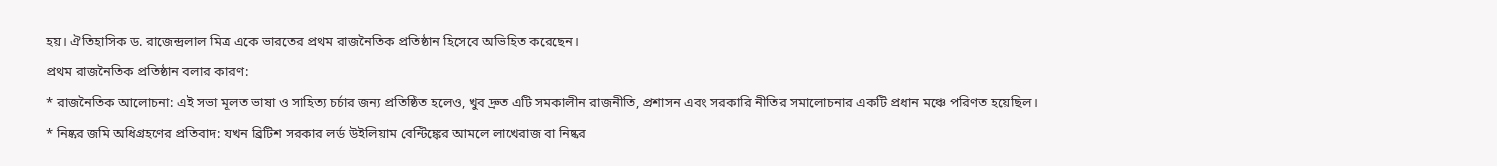হয়। ঐতিহাসিক ড. রাজেন্দ্রলাল মিত্র একে ভারতের প্রথম রাজনৈতিক প্রতিষ্ঠান হিসেবে অভিহিত করেছেন।
প্রথম রাজনৈতিক প্রতিষ্ঠান বলার কারণ:
* রাজনৈতিক আলোচনা: এই সভা মূলত ভাষা ও সাহিত্য চর্চার জন্য প্রতিষ্ঠিত হলেও, খুব দ্রুত এটি সমকালীন রাজনীতি, প্রশাসন এবং সরকারি নীতির সমালোচনার একটি প্রধান মঞ্চে পরিণত হয়েছিল।
* নিষ্কর জমি অধিগ্রহণের প্রতিবাদ: যখন ব্রিটিশ সরকার লর্ড উইলিয়াম বেন্টিঙ্কের আমলে লাখেরাজ বা নিষ্কর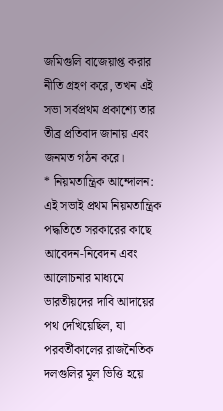জমিগুলি বাজেয়াপ্ত করার নীতি গ্রহণ করে, তখন এই সভা সর্বপ্রথম প্রকাশ্যে তার তীব্র প্রতিবাদ জানায় এবং জনমত গঠন করে।
* নিয়মতান্ত্রিক আন্দোলন: এই সভাই প্রথম নিয়মতান্ত্রিক পদ্ধতিতে সরকারের কাছে আবেদন-নিবেদন এবং আলোচনার মাধ্যমে ভারতীয়দের দাবি আদায়ের পথ দেখিয়েছিল, যা পরবর্তীকালের রাজনৈতিক দলগুলির মূল ভিত্তি হয়ে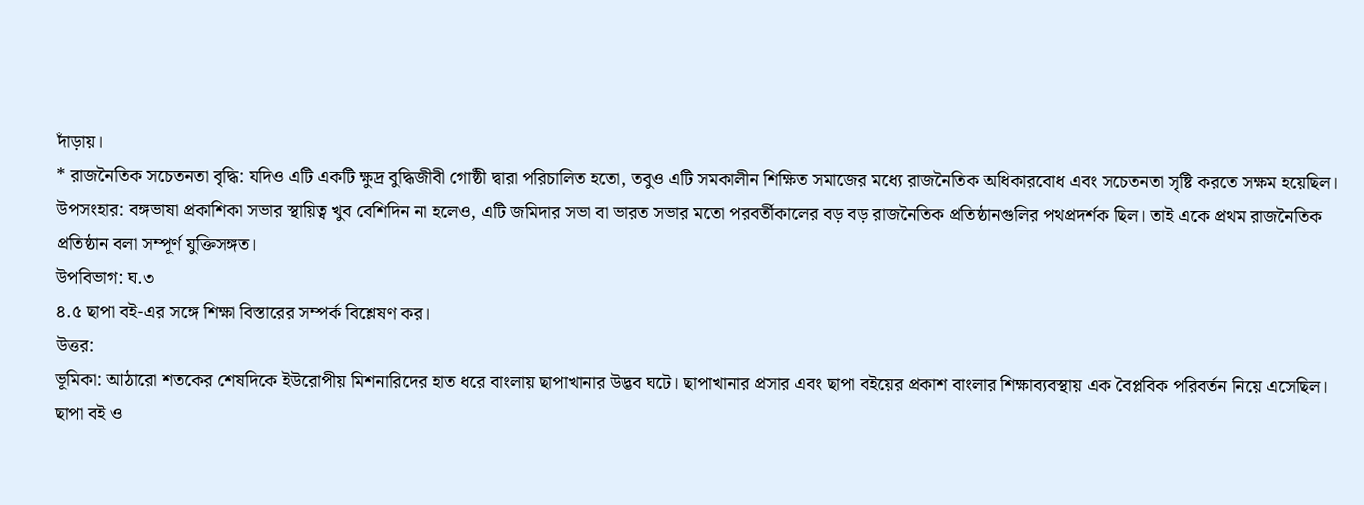দাঁড়ায়।
* রাজনৈতিক সচেতনতা বৃদ্ধি: যদিও এটি একটি ক্ষুদ্র বুদ্ধিজীবী গোষ্ঠী দ্বারা পরিচালিত হতো, তবুও এটি সমকালীন শিক্ষিত সমাজের মধ্যে রাজনৈতিক অধিকারবোধ এবং সচেতনতা সৃষ্টি করতে সক্ষম হয়েছিল।
উপসংহার: বঙ্গভাষা প্রকাশিকা সভার স্থায়িত্ব খুব বেশিদিন না হলেও, এটি জমিদার সভা বা ভারত সভার মতো পরবর্তীকালের বড় বড় রাজনৈতিক প্রতিষ্ঠানগুলির পথপ্রদর্শক ছিল। তাই একে প্রথম রাজনৈতিক প্রতিষ্ঠান বলা সম্পূর্ণ যুক্তিসঙ্গত।
উপবিভাগ: ঘ.৩
৪.৫ ছাপা বই-এর সঙ্গে শিক্ষা বিস্তারের সম্পর্ক বিশ্লেষণ কর।
উত্তর:
ভূমিকা: আঠারো শতকের শেষদিকে ইউরোপীয় মিশনারিদের হাত ধরে বাংলায় ছাপাখানার উদ্ভব ঘটে। ছাপাখানার প্রসার এবং ছাপা বইয়ের প্রকাশ বাংলার শিক্ষাব্যবস্থায় এক বৈপ্লবিক পরিবর্তন নিয়ে এসেছিল।
ছাপা বই ও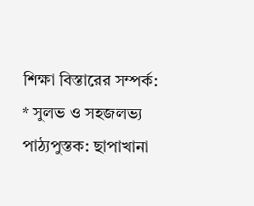শিক্ষা বিস্তারের সম্পর্ক:
* সুলভ ও সহজলভ্য পাঠ্যপুস্তক: ছাপাখানা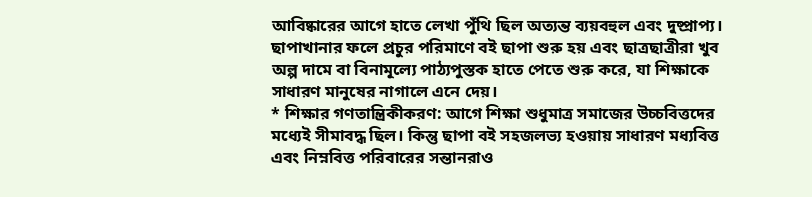আবিষ্কারের আগে হাতে লেখা পুঁথি ছিল অত্যন্ত ব্যয়বহুল এবং দুষ্প্রাপ্য। ছাপাখানার ফলে প্রচুর পরিমাণে বই ছাপা শুরু হয় এবং ছাত্রছাত্রীরা খুব অল্প দামে বা বিনামূল্যে পাঠ্যপুস্তক হাতে পেতে শুরু করে, যা শিক্ষাকে সাধারণ মানুষের নাগালে এনে দেয়।
* শিক্ষার গণতান্ত্রিকীকরণ: আগে শিক্ষা শুধুমাত্র সমাজের উচ্চবিত্তদের মধ্যেই সীমাবদ্ধ ছিল। কিন্তু ছাপা বই সহজলভ্য হওয়ায় সাধারণ মধ্যবিত্ত এবং নিম্নবিত্ত পরিবারের সন্তানরাও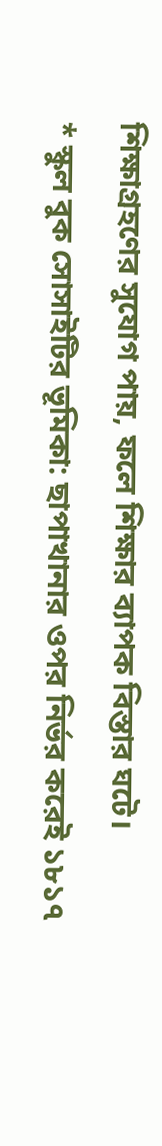শিক্ষাগ্রহণের সুযোগ পায়, ফলে শিক্ষার ব্যাপক বিস্তার ঘটে।
* স্কুল বুক সোসাইটির ভূমিকা: ছাপাখানার ওপর নির্ভর করেই ১৮১৭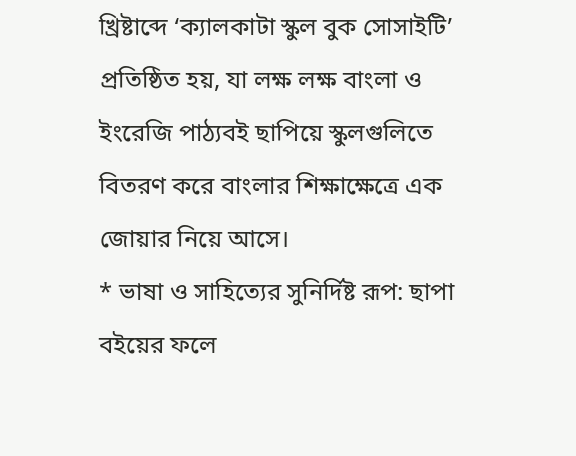খ্রিষ্টাব্দে ‘ক্যালকাটা স্কুল বুক সোসাইটি’ প্রতিষ্ঠিত হয়, যা লক্ষ লক্ষ বাংলা ও ইংরেজি পাঠ্যবই ছাপিয়ে স্কুলগুলিতে বিতরণ করে বাংলার শিক্ষাক্ষেত্রে এক জোয়ার নিয়ে আসে।
* ভাষা ও সাহিত্যের সুনির্দিষ্ট রূপ: ছাপা বইয়ের ফলে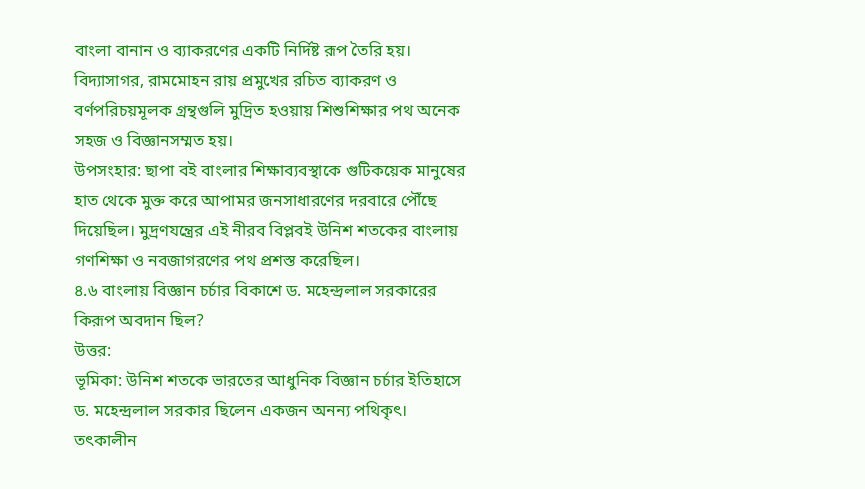বাংলা বানান ও ব্যাকরণের একটি নির্দিষ্ট রূপ তৈরি হয়। বিদ্যাসাগর, রামমোহন রায় প্রমুখের রচিত ব্যাকরণ ও বর্ণপরিচয়মূলক গ্রন্থগুলি মুদ্রিত হওয়ায় শিশুশিক্ষার পথ অনেক সহজ ও বিজ্ঞানসম্মত হয়।
উপসংহার: ছাপা বই বাংলার শিক্ষাব্যবস্থাকে গুটিকয়েক মানুষের হাত থেকে মুক্ত করে আপামর জনসাধারণের দরবারে পৌঁছে দিয়েছিল। মুদ্রণযন্ত্রের এই নীরব বিপ্লবই উনিশ শতকের বাংলায় গণশিক্ষা ও নবজাগরণের পথ প্রশস্ত করেছিল।
৪.৬ বাংলায় বিজ্ঞান চর্চার বিকাশে ড. মহেন্দ্রলাল সরকারের কিরূপ অবদান ছিল?
উত্তর:
ভূমিকা: উনিশ শতকে ভারতের আধুনিক বিজ্ঞান চর্চার ইতিহাসে ড. মহেন্দ্রলাল সরকার ছিলেন একজন অনন্য পথিকৃৎ। তৎকালীন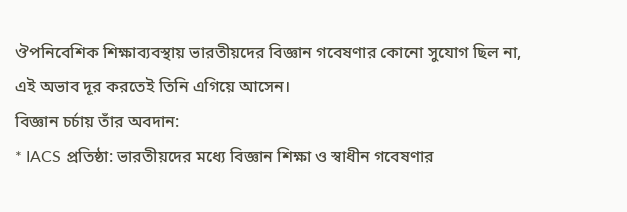ঔপনিবেশিক শিক্ষাব্যবস্থায় ভারতীয়দের বিজ্ঞান গবেষণার কোনো সুযোগ ছিল না, এই অভাব দূর করতেই তিনি এগিয়ে আসেন।
বিজ্ঞান চর্চায় তাঁর অবদান:
* IACS প্রতিষ্ঠা: ভারতীয়দের মধ্যে বিজ্ঞান শিক্ষা ও স্বাধীন গবেষণার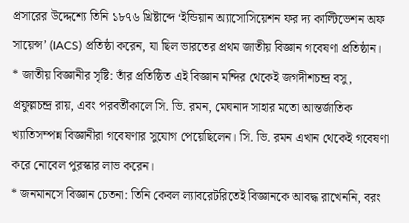প্রসারের উদ্দেশ্যে তিনি ১৮৭৬ খ্রিষ্টাব্দে ‘ইন্ডিয়ান অ্যাসোসিয়েশন ফর দ্য কাল্টিভেশন অফ সায়েন্স’ (IACS) প্রতিষ্ঠা করেন, যা ছিল ভারতের প্রথম জাতীয় বিজ্ঞান গবেষণা প্রতিষ্ঠান।
* জাতীয় বিজ্ঞানীর সৃষ্টি: তাঁর প্রতিষ্ঠিত এই বিজ্ঞান মন্দির থেকেই জগদীশচন্দ্র বসু, প্রফুল্লচন্দ্র রায়, এবং পরবর্তীকালে সি. ভি. রমন, মেঘনাদ সাহার মতো আন্তর্জাতিক খ্যাতিসম্পন্ন বিজ্ঞানীরা গবেষণার সুযোগ পেয়েছিলেন। সি. ভি. রমন এখান থেকেই গবেষণা করে নোবেল পুরস্কার লাভ করেন।
* জনমানসে বিজ্ঞান চেতনা: তিনি কেবল ল্যাবরেটরিতেই বিজ্ঞানকে আবদ্ধ রাখেননি, বরং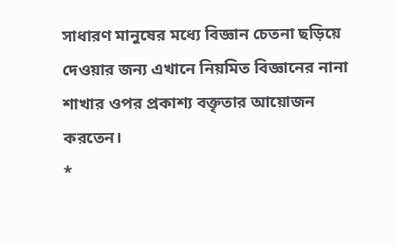সাধারণ মানুষের মধ্যে বিজ্ঞান চেতনা ছড়িয়ে দেওয়ার জন্য এখানে নিয়মিত বিজ্ঞানের নানা শাখার ওপর প্রকাশ্য বক্তৃতার আয়োজন করতেন।
*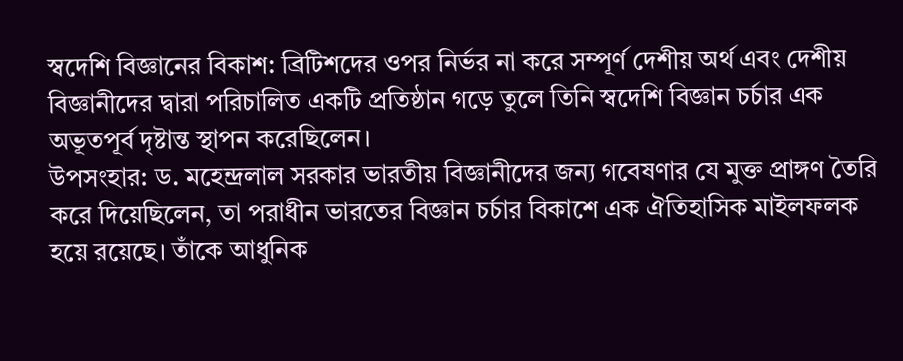স্বদেশি বিজ্ঞানের বিকাশ: ব্রিটিশদের ওপর নির্ভর না করে সম্পূর্ণ দেশীয় অর্থ এবং দেশীয় বিজ্ঞানীদের দ্বারা পরিচালিত একটি প্রতিষ্ঠান গড়ে তুলে তিনি স্বদেশি বিজ্ঞান চর্চার এক অভূতপূর্ব দৃষ্টান্ত স্থাপন করেছিলেন।
উপসংহার: ড. মহেন্দ্রলাল সরকার ভারতীয় বিজ্ঞানীদের জন্য গবেষণার যে মুক্ত প্রাঙ্গণ তৈরি করে দিয়েছিলেন, তা পরাধীন ভারতের বিজ্ঞান চর্চার বিকাশে এক ঐতিহাসিক মাইলফলক হয়ে রয়েছে। তাঁকে আধুনিক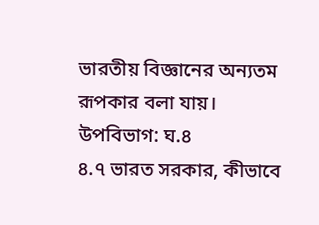ভারতীয় বিজ্ঞানের অন্যতম রূপকার বলা যায়।
উপবিভাগ: ঘ.৪
৪.৭ ভারত সরকার, কীভাবে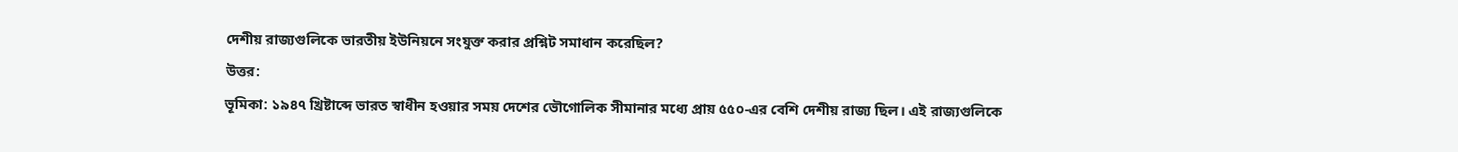দেশীয় রাজ্যগুলিকে ভারতীয় ইউনিয়নে সংযুক্ত করার প্রশ্নিট সমাধান করেছিল?
উত্তর:
ভূমিকা: ১৯৪৭ খ্রিষ্টাব্দে ভারত স্বাধীন হওয়ার সময় দেশের ভৌগোলিক সীমানার মধ্যে প্রায় ৫৫০-এর বেশি দেশীয় রাজ্য ছিল। এই রাজ্যগুলিকে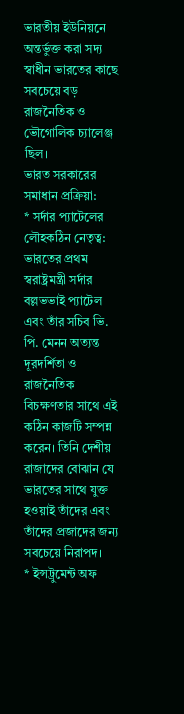ভারতীয় ইউনিয়নে অন্তর্ভুক্ত করা সদ্য স্বাধীন ভারতের কাছে সবচেয়ে বড় রাজনৈতিক ও ভৌগোলিক চ্যালেঞ্জ ছিল।
ভারত সরকারের সমাধান প্রক্রিয়া:
* সর্দার প্যাটেলের লৌহকঠিন নেতৃত্ব: ভারতের প্রথম স্বরাষ্ট্রমন্ত্রী সর্দার বল্লভভাই প্যাটেল এবং তাঁর সচিব ভি. পি. মেনন অত্যন্ত দূরদর্শিতা ও রাজনৈতিক বিচক্ষণতার সাথে এই কঠিন কাজটি সম্পন্ন করেন। তিনি দেশীয় রাজাদের বোঝান যে ভারতের সাথে যুক্ত হওয়াই তাঁদের এবং তাঁদের প্রজাদের জন্য সবচেয়ে নিরাপদ।
* ইন্সট্রুমেন্ট অফ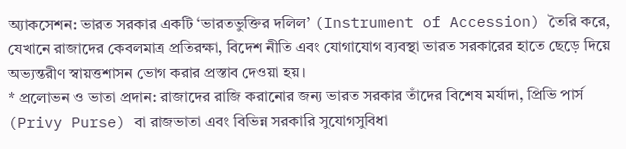অ্যাকসেশন: ভারত সরকার একটি ‘ভারতভুক্তির দলিল’ (Instrument of Accession) তৈরি করে, যেখানে রাজাদের কেবলমাত্র প্রতিরক্ষা, বিদেশ নীতি এবং যোগাযোগ ব্যবস্থা ভারত সরকারের হাতে ছেড়ে দিয়ে অভ্যন্তরীণ স্বায়ত্তশাসন ভোগ করার প্রস্তাব দেওয়া হয়।
* প্রলোভন ও ভাতা প্রদান: রাজাদের রাজি করানোর জন্য ভারত সরকার তাঁদের বিশেষ মর্যাদা, প্রিভি পার্স (Privy Purse) বা রাজভাতা এবং বিভিন্ন সরকারি সুযোগসুবিধা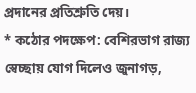প্রদানের প্রতিশ্রুতি দেয়।
* কঠোর পদক্ষেপ: বেশিরভাগ রাজ্য স্বেচ্ছায় যোগ দিলেও জুনাগড়,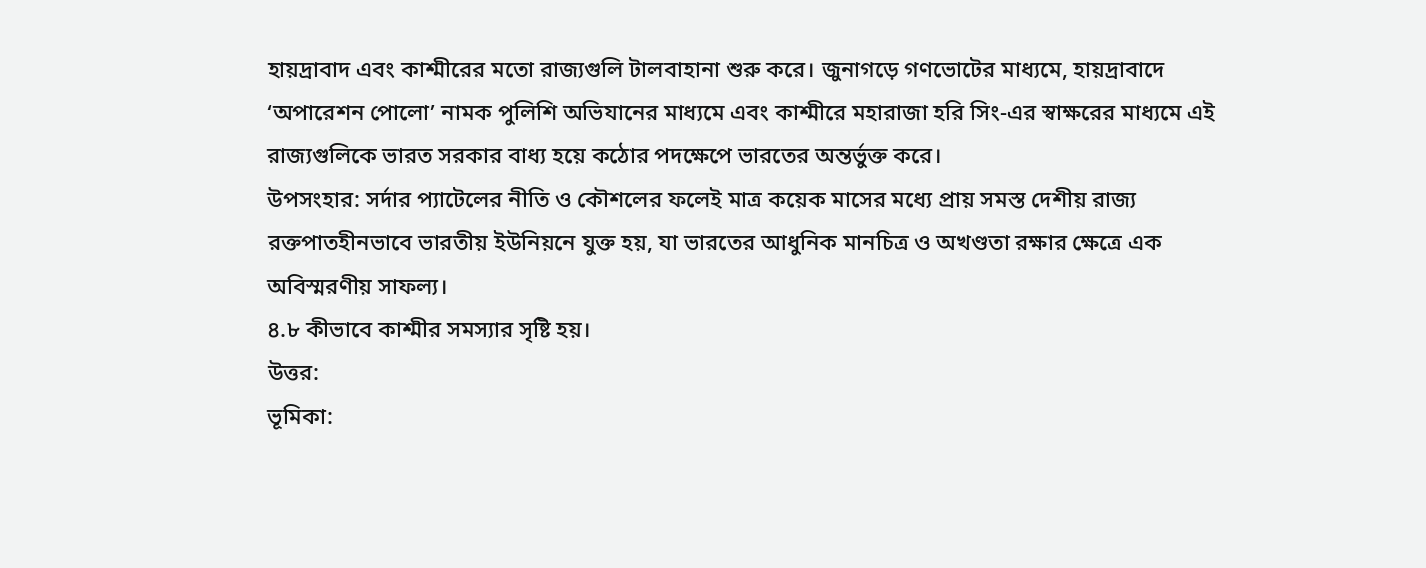হায়দ্রাবাদ এবং কাশ্মীরের মতো রাজ্যগুলি টালবাহানা শুরু করে। জুনাগড়ে গণভোটের মাধ্যমে, হায়দ্রাবাদে ‘অপারেশন পোলো’ নামক পুলিশি অভিযানের মাধ্যমে এবং কাশ্মীরে মহারাজা হরি সিং-এর স্বাক্ষরের মাধ্যমে এই রাজ্যগুলিকে ভারত সরকার বাধ্য হয়ে কঠোর পদক্ষেপে ভারতের অন্তর্ভুক্ত করে।
উপসংহার: সর্দার প্যাটেলের নীতি ও কৌশলের ফলেই মাত্র কয়েক মাসের মধ্যে প্রায় সমস্ত দেশীয় রাজ্য রক্তপাতহীনভাবে ভারতীয় ইউনিয়নে যুক্ত হয়, যা ভারতের আধুনিক মানচিত্র ও অখণ্ডতা রক্ষার ক্ষেত্রে এক অবিস্মরণীয় সাফল্য।
৪.৮ কীভাবে কাশ্মীর সমস্যার সৃষ্টি হয়।
উত্তর:
ভূমিকা: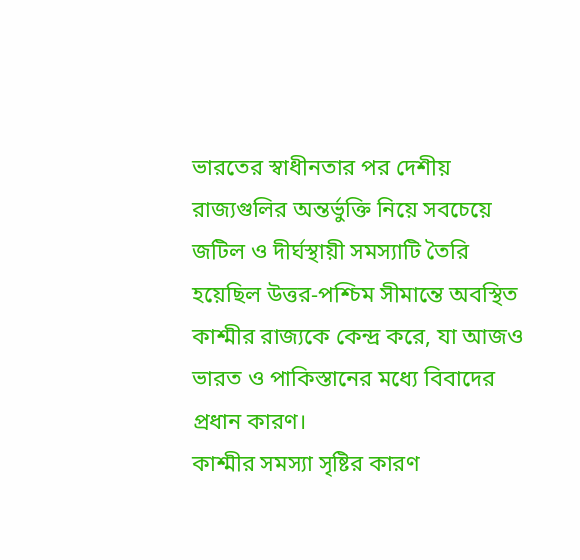ভারতের স্বাধীনতার পর দেশীয় রাজ্যগুলির অন্তর্ভুক্তি নিয়ে সবচেয়ে জটিল ও দীর্ঘস্থায়ী সমস্যাটি তৈরি হয়েছিল উত্তর-পশ্চিম সীমান্তে অবস্থিত কাশ্মীর রাজ্যকে কেন্দ্র করে, যা আজও ভারত ও পাকিস্তানের মধ্যে বিবাদের প্রধান কারণ।
কাশ্মীর সমস্যা সৃষ্টির কারণ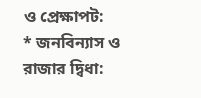ও প্রেক্ষাপট:
* জনবিন্যাস ও রাজার দ্বিধা: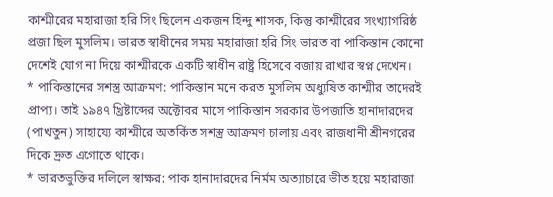কাশ্মীরের মহারাজা হরি সিং ছিলেন একজন হিন্দু শাসক, কিন্তু কাশ্মীরের সংখ্যাগরিষ্ঠ প্রজা ছিল মুসলিম। ভারত স্বাধীনের সময় মহারাজা হরি সিং ভারত বা পাকিস্তান কোনো দেশেই যোগ না দিয়ে কাশ্মীরকে একটি স্বাধীন রাষ্ট্র হিসেবে বজায় রাখার স্বপ্ন দেখেন।
* পাকিস্তানের সশস্ত্র আক্রমণ: পাকিস্তান মনে করত মুসলিম অধ্যুষিত কাশ্মীর তাদেরই প্রাপ্য। তাই ১৯৪৭ খ্রিষ্টাব্দের অক্টোবর মাসে পাকিস্তান সরকার উপজাতি হানাদারদের (পাখতুন) সাহায্যে কাশ্মীরে অতর্কিত সশস্ত্র আক্রমণ চালায় এবং রাজধানী শ্রীনগরের দিকে দ্রুত এগোতে থাকে।
* ভারতভুক্তির দলিলে স্বাক্ষর: পাক হানাদারদের নির্মম অত্যাচারে ভীত হয়ে মহারাজা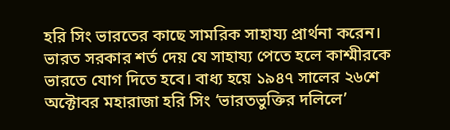হরি সিং ভারতের কাছে সামরিক সাহায্য প্রার্থনা করেন। ভারত সরকার শর্ত দেয় যে সাহায্য পেতে হলে কাশ্মীরকে ভারতে যোগ দিতে হবে। বাধ্য হয়ে ১৯৪৭ সালের ২৬শে অক্টোবর মহারাজা হরি সিং ‘ভারতভুক্তির দলিলে’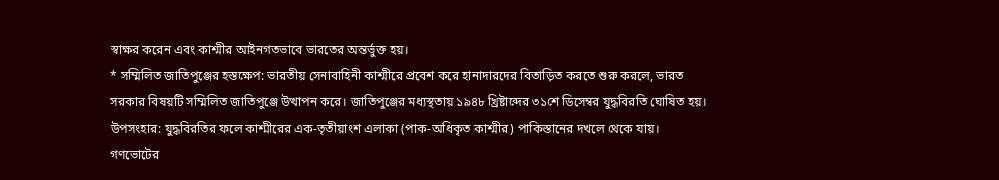স্বাক্ষর করেন এবং কাশ্মীর আইনগতভাবে ভারতের অন্তর্ভুক্ত হয়।
* সম্মিলিত জাতিপুঞ্জের হস্তক্ষেপ: ভারতীয় সেনাবাহিনী কাশ্মীরে প্রবেশ করে হানাদারদের বিতাড়িত করতে শুরু করলে, ভারত সরকার বিষয়টি সম্মিলিত জাতিপুঞ্জে উত্থাপন করে। জাতিপুঞ্জের মধ্যস্থতায় ১৯৪৮ খ্রিষ্টাব্দের ৩১শে ডিসেম্বর যুদ্ধবিরতি ঘোষিত হয়।
উপসংহার: যুদ্ধবিরতির ফলে কাশ্মীরের এক-তৃতীয়াংশ এলাকা (পাক-অধিকৃত কাশ্মীর) পাকিস্তানের দখলে থেকে যায়। গণভোটের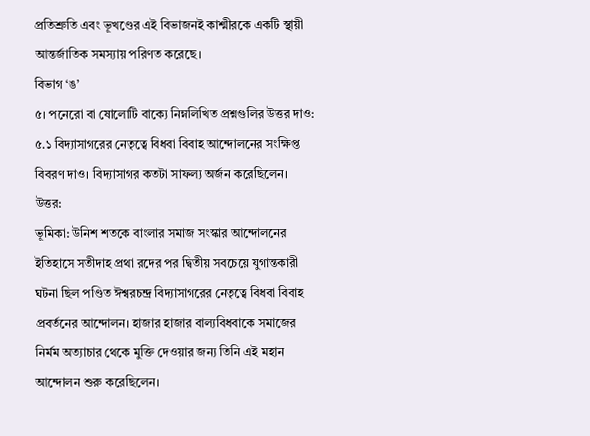প্রতিশ্রুতি এবং ভূখণ্ডের এই বিভাজনই কাশ্মীরকে একটি স্থায়ী আন্তর্জাতিক সমস্যায় পরিণত করেছে।
বিভাগ ‘ঙ’
৫। পনেরো বা ষোলোটি বাক্যে নিম্নলিখিত প্রশ্নগুলির উত্তর দাও:
৫.১ বিদ্যাসাগরের নেতৃত্বে বিধবা বিবাহ আন্দোলনের সংক্ষিপ্ত বিবরণ দাও। বিদ্যাসাগর কতটা সাফল্য অর্জন করেছিলেন।
উত্তর:
ভূমিকা: উনিশ শতকে বাংলার সমাজ সংস্কার আন্দোলনের ইতিহাসে সতীদাহ প্রথা রদের পর দ্বিতীয় সবচেয়ে যুগান্তকারী ঘটনা ছিল পণ্ডিত ঈশ্বরচন্দ্র বিদ্যাসাগরের নেতৃত্বে বিধবা বিবাহ প্রবর্তনের আন্দোলন। হাজার হাজার বাল্যবিধবাকে সমাজের নির্মম অত্যাচার থেকে মুক্তি দেওয়ার জন্য তিনি এই মহান আন্দোলন শুরু করেছিলেন।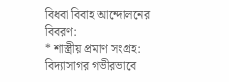বিধবা বিবাহ আন্দোলনের বিবরণ:
* শাস্ত্রীয় প্রমাণ সংগ্রহ: বিদ্যাসাগর গভীরভাবে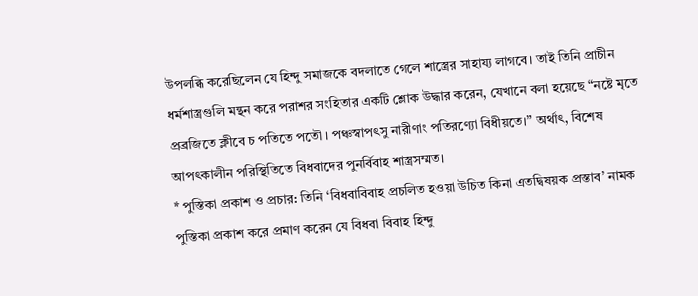উপলব্ধি করেছিলেন যে হিন্দু সমাজকে বদলাতে গেলে শাস্ত্রের সাহায্য লাগবে। তাই তিনি প্রাচীন ধর্মশাস্ত্রগুলি মন্থন করে পরাশর সংহিতার একটি শ্লোক উদ্ধার করেন, যেখানে বলা হয়েছে “নষ্টে মৃতে প্রব্রজিতে ক্লীবে চ পতিতে পতৌ। পঞ্চস্বাপৎসু নারীণাং পতিরণ্যো বিধীয়তে।” অর্থাৎ, বিশেষ আপৎকালীন পরিস্থিতিতে বিধবাদের পুনর্বিবাহ শাস্ত্রসম্মত।
* পুস্তিকা প্রকাশ ও প্রচার: তিনি ‘বিধবাবিবাহ প্রচলিত হওয়া উচিত কিনা এতদ্বিষয়ক প্রস্তাব’ নামক পুস্তিকা প্রকাশ করে প্রমাণ করেন যে বিধবা বিবাহ হিন্দু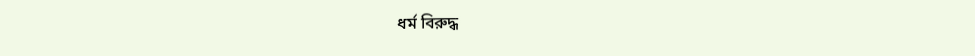ধর্ম বিরুদ্ধ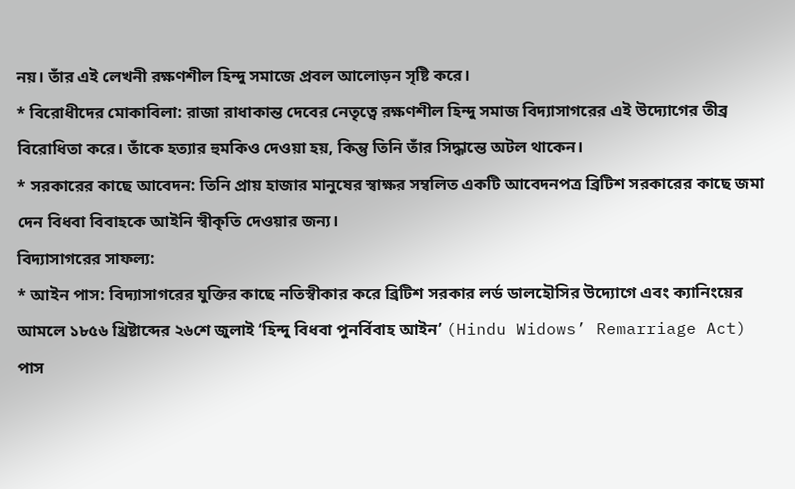নয়। তাঁর এই লেখনী রক্ষণশীল হিন্দু সমাজে প্রবল আলোড়ন সৃষ্টি করে।
* বিরোধীদের মোকাবিলা: রাজা রাধাকান্ত দেবের নেতৃত্বে রক্ষণশীল হিন্দু সমাজ বিদ্যাসাগরের এই উদ্যোগের তীব্র বিরোধিতা করে। তাঁকে হত্যার হুমকিও দেওয়া হয়, কিন্তু তিনি তাঁর সিদ্ধান্তে অটল থাকেন।
* সরকারের কাছে আবেদন: তিনি প্রায় হাজার মানুষের স্বাক্ষর সম্বলিত একটি আবেদনপত্র ব্রিটিশ সরকারের কাছে জমা দেন বিধবা বিবাহকে আইনি স্বীকৃতি দেওয়ার জন্য।
বিদ্যাসাগরের সাফল্য:
* আইন পাস: বিদ্যাসাগরের যুক্তির কাছে নতিস্বীকার করে ব্রিটিশ সরকার লর্ড ডালহৌসির উদ্যোগে এবং ক্যানিংয়ের আমলে ১৮৫৬ খ্রিষ্টাব্দের ২৬শে জুলাই ‘হিন্দু বিধবা পুনর্বিবাহ আইন’ (Hindu Widows’ Remarriage Act) পাস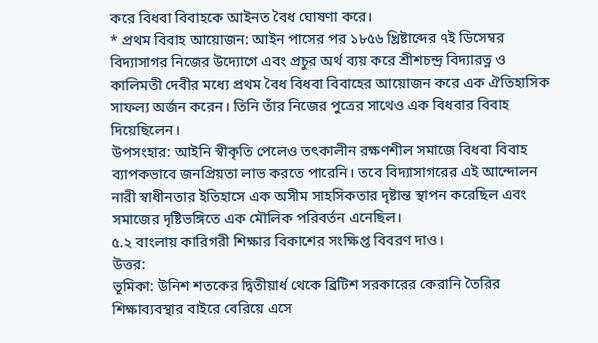করে বিধবা বিবাহকে আইনত বৈধ ঘোষণা করে।
* প্রথম বিবাহ আয়োজন: আইন পাসের পর ১৮৫৬ খ্রিষ্টাব্দের ৭ই ডিসেম্বর বিদ্যাসাগর নিজের উদ্যোগে এবং প্রচুর অর্থ ব্যয় করে শ্রীশচন্দ্র বিদ্যারত্ন ও কালিমতী দেবীর মধ্যে প্রথম বৈধ বিধবা বিবাহের আয়োজন করে এক ঐতিহাসিক সাফল্য অর্জন করেন। তিনি তাঁর নিজের পুত্রের সাথেও এক বিধবার বিবাহ দিয়েছিলেন।
উপসংহার: আইনি স্বীকৃতি পেলেও তৎকালীন রক্ষণশীল সমাজে বিধবা বিবাহ ব্যাপকভাবে জনপ্রিয়তা লাভ করতে পারেনি। তবে বিদ্যাসাগরের এই আন্দোলন নারী স্বাধীনতার ইতিহাসে এক অসীম সাহসিকতার দৃষ্টান্ত স্থাপন করেছিল এবং সমাজের দৃষ্টিভঙ্গিতে এক মৌলিক পরিবর্তন এনেছিল।
৫.২ বাংলায় কারিগরী শিক্ষার বিকাশের সংক্ষিপ্ত বিবরণ দাও।
উত্তর:
ভূমিকা: উনিশ শতকের দ্বিতীয়ার্ধ থেকে ব্রিটিশ সরকারের কেরানি তৈরির শিক্ষাব্যবস্থার বাইরে বেরিয়ে এসে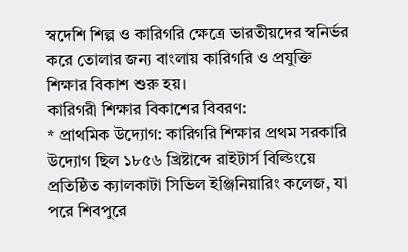স্বদেশি শিল্প ও কারিগরি ক্ষেত্রে ভারতীয়দের স্বনির্ভর করে তোলার জন্য বাংলায় কারিগরি ও প্রযুক্তি শিক্ষার বিকাশ শুরু হয়।
কারিগরী শিক্ষার বিকাশের বিবরণ:
* প্রাথমিক উদ্যোগ: কারিগরি শিক্ষার প্রথম সরকারি উদ্যোগ ছিল ১৮৫৬ খ্রিষ্টাব্দে রাইটার্স বিল্ডিংয়ে প্রতিষ্ঠিত ক্যালকাটা সিভিল ইঞ্জিনিয়ারিং কলেজ, যা পরে শিবপুরে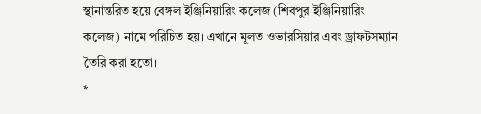স্থানান্তরিত হয়ে বেঙ্গল ইঞ্জিনিয়ারিং কলেজ (শিবপুর ইঞ্জিনিয়ারিং কলেজ) নামে পরিচিত হয়। এখানে মূলত ওভারসিয়ার এবং ড্রাফটসম্যান তৈরি করা হতো।
*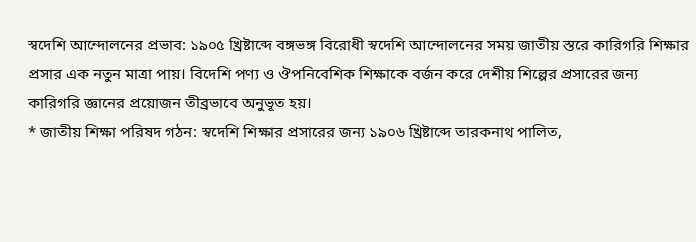স্বদেশি আন্দোলনের প্রভাব: ১৯০৫ খ্রিষ্টাব্দে বঙ্গভঙ্গ বিরোধী স্বদেশি আন্দোলনের সময় জাতীয় স্তরে কারিগরি শিক্ষার প্রসার এক নতুন মাত্রা পায়। বিদেশি পণ্য ও ঔপনিবেশিক শিক্ষাকে বর্জন করে দেশীয় শিল্পের প্রসারের জন্য কারিগরি জ্ঞানের প্রয়োজন তীব্রভাবে অনুভূত হয়।
* জাতীয় শিক্ষা পরিষদ গঠন: স্বদেশি শিক্ষার প্রসারের জন্য ১৯০৬ খ্রিষ্টাব্দে তারকনাথ পালিত,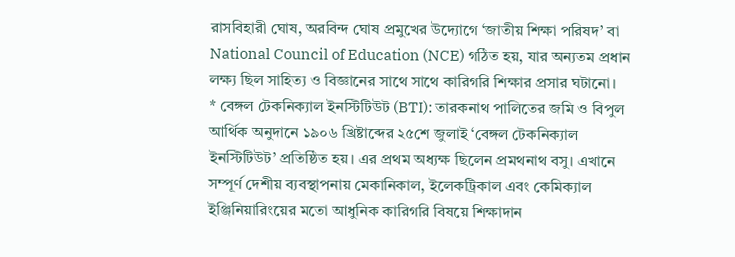রাসবিহারী ঘোষ, অরবিন্দ ঘোষ প্রমুখের উদ্যোগে ‘জাতীয় শিক্ষা পরিষদ’ বা National Council of Education (NCE) গঠিত হয়, যার অন্যতম প্রধান লক্ষ্য ছিল সাহিত্য ও বিজ্ঞানের সাথে সাথে কারিগরি শিক্ষার প্রসার ঘটানো।
* বেঙ্গল টেকনিক্যাল ইনস্টিটিউট (BTI): তারকনাথ পালিতের জমি ও বিপুল আর্থিক অনুদানে ১৯০৬ খ্রিষ্টাব্দের ২৫শে জুলাই ‘বেঙ্গল টেকনিক্যাল ইনস্টিটিউট’ প্রতিষ্ঠিত হয়। এর প্রথম অধ্যক্ষ ছিলেন প্রমথনাথ বসু। এখানে সম্পূর্ণ দেশীয় ব্যবস্থাপনায় মেকানিকাল, ইলেকট্রিকাল এবং কেমিক্যাল ইঞ্জিনিয়ারিংয়ের মতো আধুনিক কারিগরি বিষয়ে শিক্ষাদান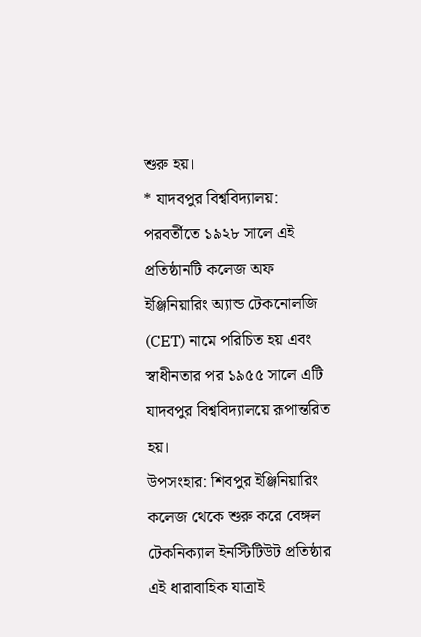শুরু হয়।
* যাদবপুর বিশ্ববিদ্যালয়: পরবর্তীতে ১৯২৮ সালে এই প্রতিষ্ঠানটি কলেজ অফ ইঞ্জিনিয়ারিং অ্যান্ড টেকনোলজি (CET) নামে পরিচিত হয় এবং স্বাধীনতার পর ১৯৫৫ সালে এটি যাদবপুর বিশ্ববিদ্যালয়ে রূপান্তরিত হয়।
উপসংহার: শিবপুর ইঞ্জিনিয়ারিং কলেজ থেকে শুরু করে বেঙ্গল টেকনিক্যাল ইনস্টিটিউট প্রতিষ্ঠার এই ধারাবাহিক যাত্রাই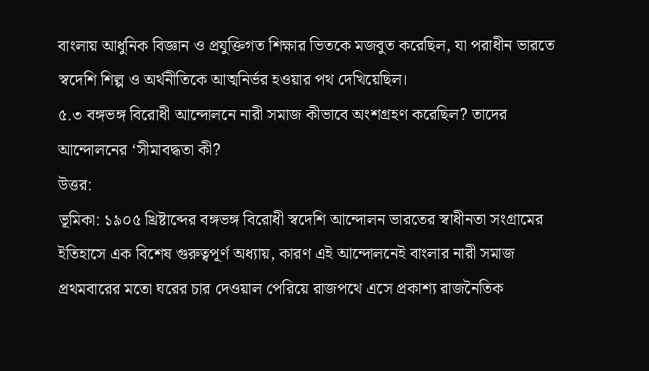বাংলায় আধুনিক বিজ্ঞান ও প্রযুক্তিগত শিক্ষার ভিতকে মজবুত করেছিল, যা পরাধীন ভারতে স্বদেশি শিল্প ও অর্থনীতিকে আত্মনির্ভর হওয়ার পথ দেখিয়েছিল।
৫.৩ বঙ্গভঙ্গ বিরোধী আন্দোলনে নারী সমাজ কীভাবে অংশগ্রহণ করেছিল? তাদের আন্দোলনের ‘সীমাবদ্ধতা কী?
উত্তর:
ভূমিকা: ১৯০৫ খ্রিষ্টাব্দের বঙ্গভঙ্গ বিরোধী স্বদেশি আন্দোলন ভারতের স্বাধীনতা সংগ্রামের ইতিহাসে এক বিশেষ গুরুত্বপূর্ণ অধ্যায়, কারণ এই আন্দোলনেই বাংলার নারী সমাজ প্রথমবারের মতো ঘরের চার দেওয়াল পেরিয়ে রাজপথে এসে প্রকাশ্য রাজনৈতিক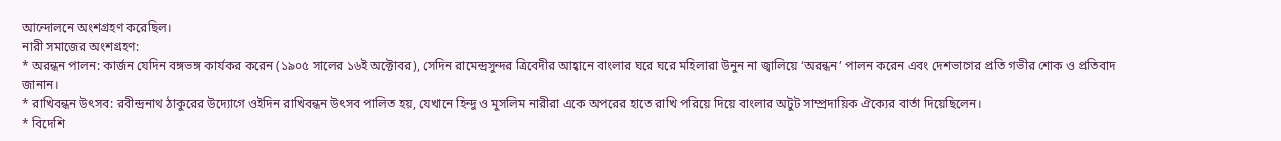আন্দোলনে অংশগ্রহণ করেছিল।
নারী সমাজের অংশগ্রহণ:
* অরন্ধন পালন: কার্জন যেদিন বঙ্গভঙ্গ কার্যকর করেন (১৯০৫ সালের ১৬ই অক্টোবর), সেদিন রামেন্দ্রসুন্দর ত্রিবেদীর আহ্বানে বাংলার ঘরে ঘরে মহিলারা উনুন না জ্বালিয়ে ‘অরন্ধন’ পালন করেন এবং দেশভাগের প্রতি গভীর শোক ও প্রতিবাদ জানান।
* রাখিবন্ধন উৎসব: রবীন্দ্রনাথ ঠাকুরের উদ্যোগে ওইদিন রাখিবন্ধন উৎসব পালিত হয়, যেখানে হিন্দু ও মুসলিম নারীরা একে অপরের হাতে রাখি পরিয়ে দিয়ে বাংলার অটুট সাম্প্রদায়িক ঐক্যের বার্তা দিয়েছিলেন।
* বিদেশি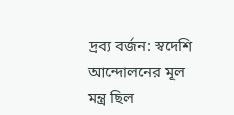দ্রব্য বর্জন: স্বদেশি আন্দোলনের মূল মন্ত্র ছিল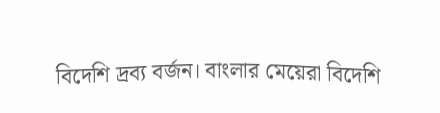বিদেশি দ্রব্য বর্জন। বাংলার মেয়েরা বিদেশি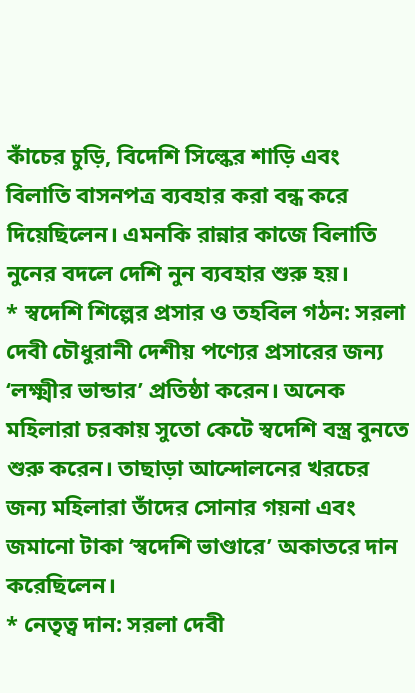কাঁচের চুড়ি, বিদেশি সিল্কের শাড়ি এবং বিলাতি বাসনপত্র ব্যবহার করা বন্ধ করে দিয়েছিলেন। এমনকি রান্নার কাজে বিলাতি নুনের বদলে দেশি নুন ব্যবহার শুরু হয়।
* স্বদেশি শিল্পের প্রসার ও তহবিল গঠন: সরলা দেবী চৌধুরানী দেশীয় পণ্যের প্রসারের জন্য ‘লক্ষ্মীর ভান্ডার’ প্রতিষ্ঠা করেন। অনেক মহিলারা চরকায় সুতো কেটে স্বদেশি বস্ত্র বুনতে শুরু করেন। তাছাড়া আন্দোলনের খরচের জন্য মহিলারা তাঁদের সোনার গয়না এবং জমানো টাকা ‘স্বদেশি ভাণ্ডারে’ অকাতরে দান করেছিলেন।
* নেতৃত্ব দান: সরলা দেবী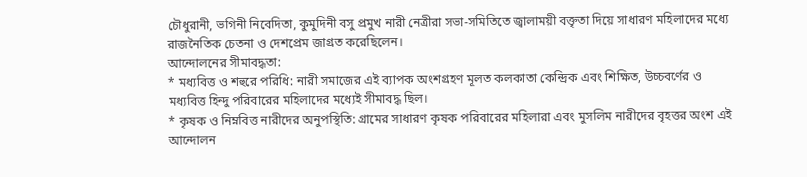চৌধুরানী, ভগিনী নিবেদিতা, কুমুদিনী বসু প্রমুখ নারী নেত্রীরা সভা-সমিতিতে জ্বালাময়ী বক্তৃতা দিয়ে সাধারণ মহিলাদের মধ্যে রাজনৈতিক চেতনা ও দেশপ্রেম জাগ্রত করেছিলেন।
আন্দোলনের সীমাবদ্ধতা:
* মধ্যবিত্ত ও শহুরে পরিধি: নারী সমাজের এই ব্যাপক অংশগ্রহণ মূলত কলকাতা কেন্দ্রিক এবং শিক্ষিত, উচ্চবর্ণের ও মধ্যবিত্ত হিন্দু পরিবারের মহিলাদের মধ্যেই সীমাবদ্ধ ছিল।
* কৃষক ও নিম্নবিত্ত নারীদের অনুপস্থিতি: গ্রামের সাধারণ কৃষক পরিবারের মহিলারা এবং মুসলিম নারীদের বৃহত্তর অংশ এই আন্দোলন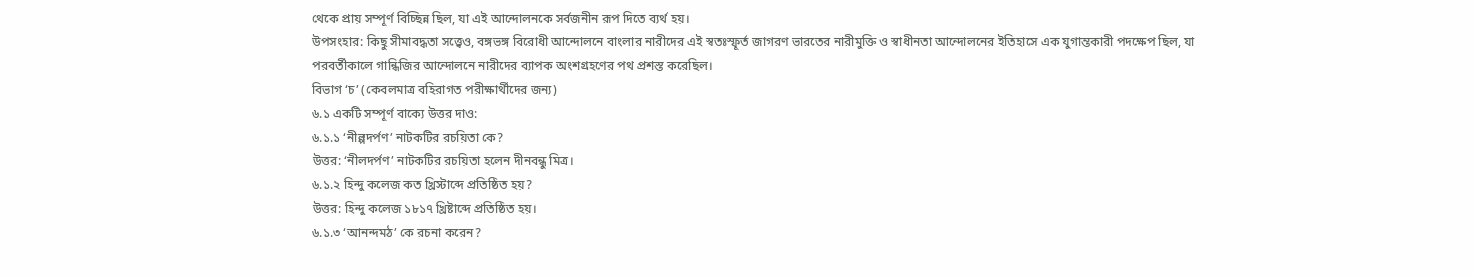থেকে প্রায় সম্পূর্ণ বিচ্ছিন্ন ছিল, যা এই আন্দোলনকে সর্বজনীন রূপ দিতে ব্যর্থ হয়।
উপসংহার: কিছু সীমাবদ্ধতা সত্ত্বেও, বঙ্গভঙ্গ বিরোধী আন্দোলনে বাংলার নারীদের এই স্বতঃস্ফূর্ত জাগরণ ভারতের নারীমুক্তি ও স্বাধীনতা আন্দোলনের ইতিহাসে এক যুগান্তকারী পদক্ষেপ ছিল, যা পরবর্তীকালে গান্ধিজির আন্দোলনে নারীদের ব্যাপক অংশগ্রহণের পথ প্রশস্ত করেছিল।
বিভাগ ‘চ’ (কেবলমাত্র বহিরাগত পরীক্ষার্থীদের জন্য)
৬.১ একটি সম্পূর্ণ বাক্যে উত্তর দাও:
৬.১.১ ‘নীল্পদর্পণ’ নাটকটির রচয়িতা কে?
উত্তর: ‘নীলদর্পণ’ নাটকটির রচয়িতা হলেন দীনবন্ধু মিত্র।
৬.১.২ হিন্দু কলেজ কত খ্রিস্টাব্দে প্রতিষ্ঠিত হয়?
উত্তর: হিন্দু কলেজ ১৮১৭ খ্রিষ্টাব্দে প্রতিষ্ঠিত হয়।
৬.১.৩ ‘আনন্দমঠ’ কে রচনা করেন?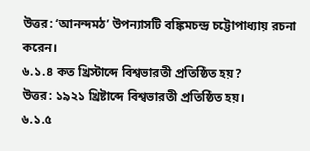উত্তর: ‘আনন্দমঠ’ উপন্যাসটি বঙ্কিমচন্দ্র চট্টোপাধ্যায় রচনা করেন।
৬.১.৪ কত খ্রিস্টাব্দে বিশ্বভারতী প্রতিষ্ঠিত হয়?
উত্তর: ১৯২১ খ্রিষ্টাব্দে বিশ্বভারতী প্রতিষ্ঠিত হয়।
৬.১.৫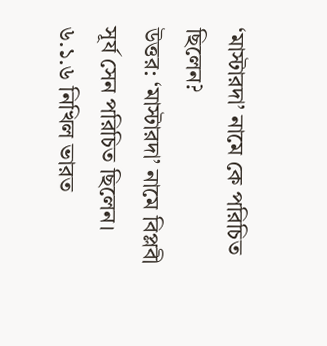‘মাস্টারদা’ নামে কে পরিচিত ছিলেন?
উত্তর: ‘মাস্টারদা’ নামে বিপ্লবী সূর্য সেন পরিচিত ছিলেন।
৬.১.৬ নিখিল ভারত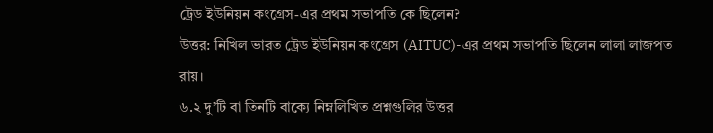ট্রেড ইউনিয়ন কংগ্রেস-এর প্রথম সভাপতি কে ছিলেন?
উত্তর: নিখিল ভারত ট্রেড ইউনিয়ন কংগ্রেস (AITUC)-এর প্রথম সভাপতি ছিলেন লালা লাজপত রায়।
৬.২ দু’টি বা তিনটি বাক্যে নিম্নলিখিত প্রশ্নগুলির উত্তর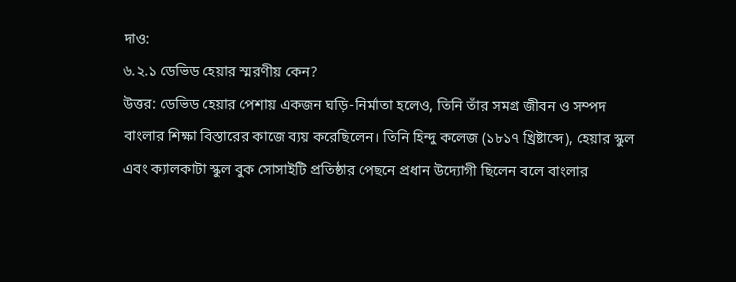দাও:
৬.২.১ ডেভিড হেয়ার স্মরণীয় কেন?
উত্তর: ডেভিড হেয়ার পেশায় একজন ঘড়ি-নির্মাতা হলেও, তিনি তাঁর সমগ্র জীবন ও সম্পদ বাংলার শিক্ষা বিস্তারের কাজে ব্যয় করেছিলেন। তিনি হিন্দু কলেজ (১৮১৭ খ্রিষ্টাব্দে), হেয়ার স্কুল এবং ক্যালকাটা স্কুল বুক সোসাইটি প্রতিষ্ঠার পেছনে প্রধান উদ্যোগী ছিলেন বলে বাংলার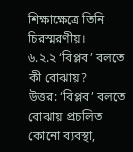শিক্ষাক্ষেত্রে তিনি চিরস্মরণীয়।
৬.২.২ ‘বিপ্লব’ বলতে কী বোঝায়?
উত্তর: ‘বিপ্লব’ বলতে বোঝায় প্রচলিত কোনো ব্যবস্থা,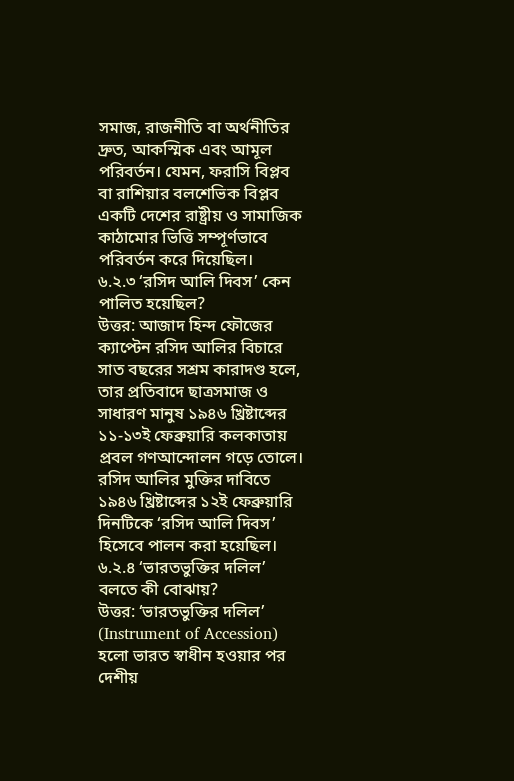সমাজ, রাজনীতি বা অর্থনীতির দ্রুত, আকস্মিক এবং আমূল পরিবর্তন। যেমন, ফরাসি বিপ্লব বা রাশিয়ার বলশেভিক বিপ্লব একটি দেশের রাষ্ট্রীয় ও সামাজিক কাঠামোর ভিত্তি সম্পূর্ণভাবে পরিবর্তন করে দিয়েছিল।
৬.২.৩ ‘রসিদ আলি দিবস’ কেন পালিত হয়েছিল?
উত্তর: আজাদ হিন্দ ফৌজের ক্যাপ্টেন রসিদ আলির বিচারে সাত বছরের সশ্রম কারাদণ্ড হলে, তার প্রতিবাদে ছাত্রসমাজ ও সাধারণ মানুষ ১৯৪৬ খ্রিষ্টাব্দের ১১-১৩ই ফেব্রুয়ারি কলকাতায় প্রবল গণআন্দোলন গড়ে তোলে। রসিদ আলির মুক্তির দাবিতে ১৯৪৬ খ্রিষ্টাব্দের ১২ই ফেব্রুয়ারি দিনটিকে ‘রসিদ আলি দিবস’ হিসেবে পালন করা হয়েছিল।
৬.২.৪ ‘ভারতভুক্তির দলিল’ বলতে কী বোঝায়?
উত্তর: ‘ভারতভুক্তির দলিল’ (Instrument of Accession) হলো ভারত স্বাধীন হওয়ার পর দেশীয়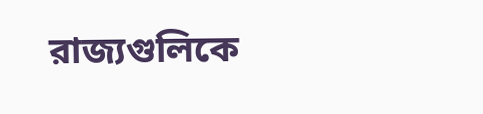রাজ্যগুলিকে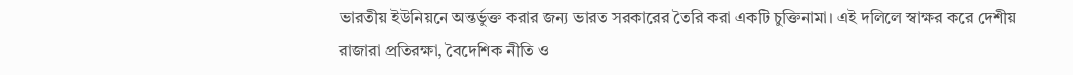ভারতীয় ইউনিয়নে অন্তর্ভুক্ত করার জন্য ভারত সরকারের তৈরি করা একটি চুক্তিনামা। এই দলিলে স্বাক্ষর করে দেশীয় রাজারা প্রতিরক্ষা, বৈদেশিক নীতি ও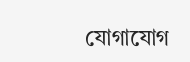যোগাযোগ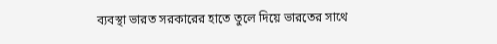ব্যবস্থা ভারত সরকারের হাতে তুলে দিয়ে ভারতের সাথে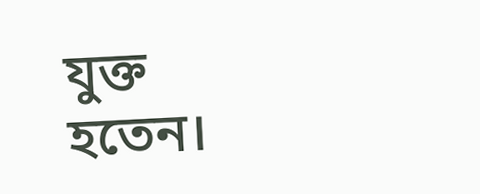যুক্ত হতেন।